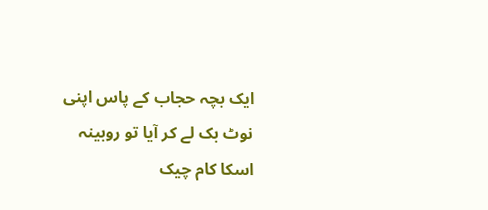ایک بچہ حجاب کے پاس اپنی نوٹ بک لے کر آیا تو روبینہ اسکا کام چیک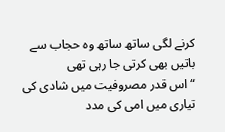کرنے لگی ساتھ ساتھ وہ حجاب سے باتیں بھی کرتی جا رہی تھی
“اس قدر مصروفیت میں شادی کی تیاری میں امی کی مدد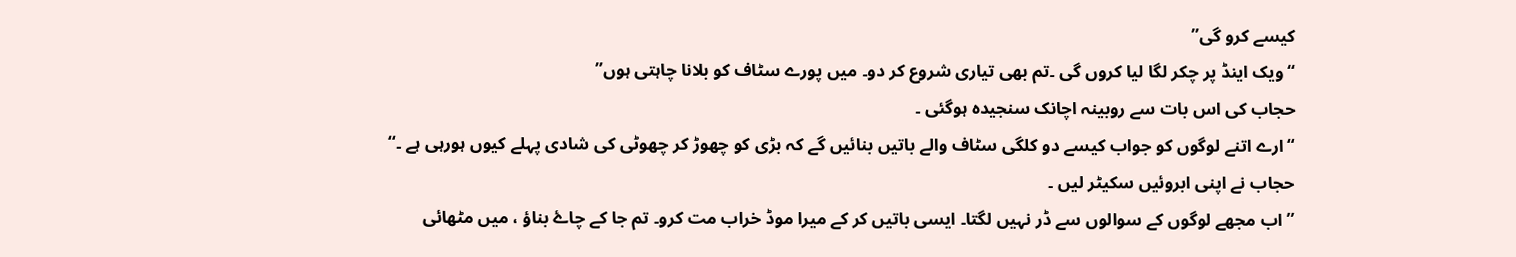کیسے کرو گی”
“ویک اینڈ پر چکر لگا لیا کروں گی ۔تم بھی تیاری شروع کر دو۔ میں پورے سٹاف کو بلانا چاہتی ہوں”
حجاب کی اس بات سے روبینہ اچانک سنجیدہ ہوگئی ۔
“ارے اتنے لوگوں کو جواب کیسے دو کلگی سٹاف والے باتیں بنائیں گے کہ بڑی کو چھوڑ کر چھوٹی کی شادی پہلے کیوں ہورہی ہے ۔‘‘
حجاب نے اپنی ابروئیں سکیٹر لیں ۔
’’اب مجھے لوگوں کے سوالوں سے ڈر نہیں لگتا۔ ایسی باتیں کر کے میرا موڈ خراب مت کرو۔ تم جا کے چاۓ بناؤ ، میں مٹھائی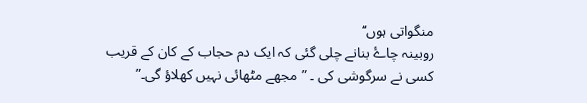منگواتی ہوں‘‘
روبینہ چاۓ بنانے چلی گئی کہ ایک دم حجاب کے کان کے قریب کسی نے سرگوشی کی ۔ ”مجھے مٹھائی نہیں کھلاؤ گی۔”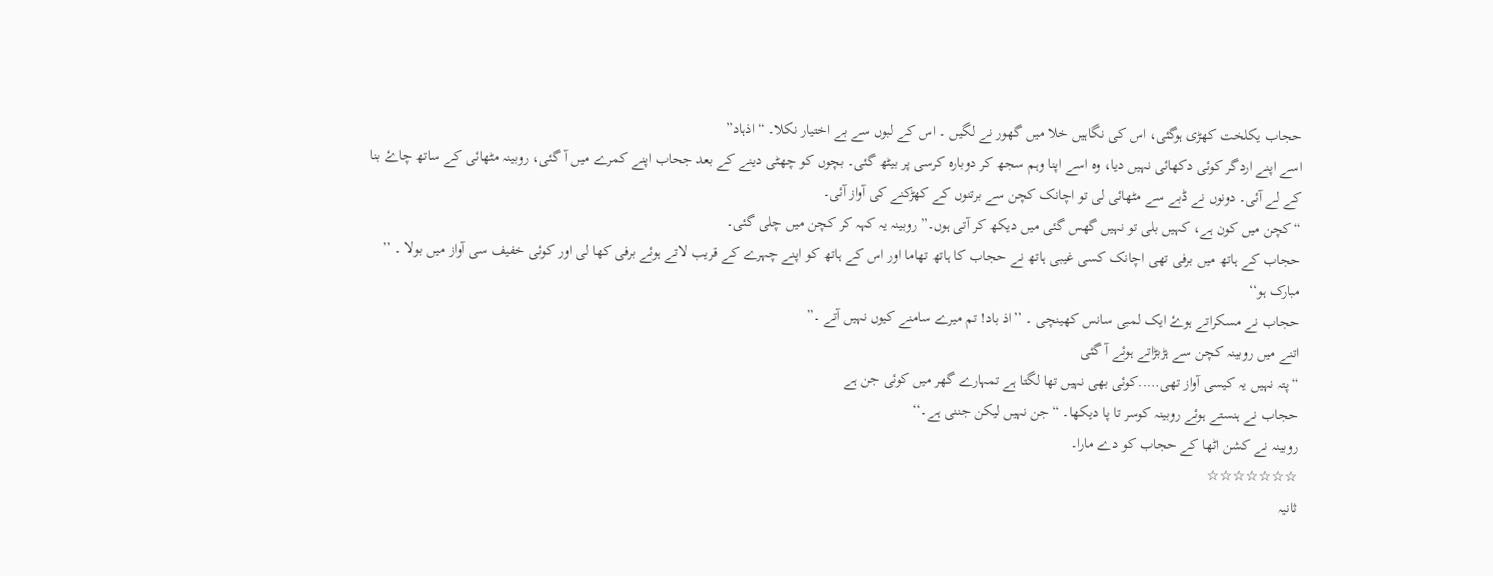حجاب یکلخت کھڑی ہوگئی، اس کی نگاہیں خلا میں گھور نے لگیں ۔ اس کے لبوں سے بے اختیار نکلا۔ “اذہاد”
اسے اپنے اردگر کوئی دکھائی نہیں دیا، وہ اسے اپنا وہم سجھ کر دوبارہ کرسی پر بیٹھ گئی۔ بچوں کو چھٹی دینے کے بعد جحاب اپنے کمرے میں آ گئی، روبینہ مٹھائی کے ساتھ چاۓ بنا کے لے آئی۔ دونوں نے ڈبے سے مٹھائی لی تو اچانک کچن سے برتنوں کے کھڑکنے کی آواز آئی۔
“کچن میں کون ہے، کہیں بلی تو نہیں گھس گئی میں دیکھ کر آتی ہوں۔” روبینہ یہ کہہ کر کچن میں چلی گئی۔
حجاب کے ہاتھ میں برفی تھی اچانک کسی غیبی ہاتھ نے حجاب کا ہاتھ تھاما اور اس کے ہاتھ کو اپنے چہرے کے قریب لاتے ہوئے برفی کھا لی اور کوئی خفیف سی آواز میں بولا ۔ ’’ مبارک ہو‘‘
حجاب نے مسکراتے ہوۓ ایک لمبی سانس کھینچی ۔ ’’اذ باد! تم میرے سامنے کیوں نہیں آتے ۔”
اتنے میں روبینہ کچن سے ہڑبڑاتے ہوئے آ گئی
“پتہ نہیں یہ کیسی آواز تھی…..کوئی بھی نہیں تھا لگتا ہے تمہارے گھر میں کوئی جن ہے
حجاب نے ہنستے ہوئے روبینہ کوسر تا پا دیکھا۔ “جن نہیں لیکن جننی ہے۔‘‘
روبینہ نے کشن اٹھا کے حجاب کو دے مارا۔
☆☆☆☆☆☆☆
ثانیہ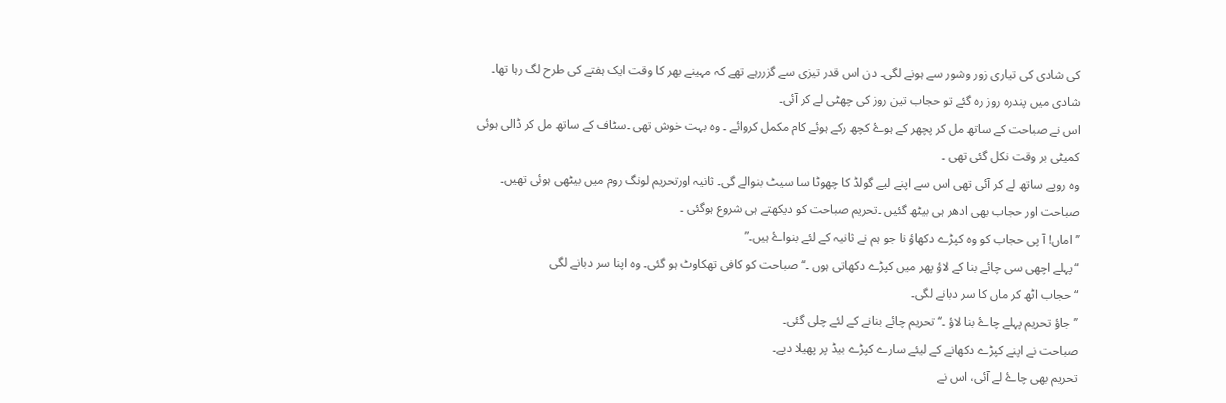کی شادی کی تیاری زور وشور سے ہونے لگی۔ دن اس قدر تیزی سے گزررہے تھے کہ مہینے بھر کا وقت ایک ہفتے کی طرح لگ رہا تھا۔ شادی میں پندرہ روز رہ گئے تو حجاب تین روز کی چھٹی لے کر آئی۔
اس نے صباحت کے ساتھ مل کر پچھر کے ہوۓ کچھ رکے ہوئے کام مکمل کروائے ۔ وہ بہت خوش تھی ۔سٹاف کے ساتھ مل کر ڈالی ہوئی کمیٹی بر وقت نکل گئی تھی ۔
وہ روپے ساتھ لے کر آئی تھی اس سے اپنے لیے گولڈ کا چھوٹا سا سیٹ بنوالے گی۔ ثانیہ اورتحریم لونگ روم میں بیٹھی ہوئی تھیں۔ صباحت اور حجاب بھی ادھر ہی بیٹھ گئیں ۔تحریم صباحت کو دیکھتے ہی شروع ہوگئی ۔
’’اماں! آ پی حجاب کو وہ کپڑے دکھاؤ نا جو ہم نے ثانیہ کے لئے بنواۓ ہیں۔”
“پہلے اچھی سی چائے بنا کے لاؤ پھر میں کپڑے دکھاتی ہوں ۔‘‘ صباحت کو کافی تھکاوٹ ہو گئی۔ وہ اپنا سر دبانے لگی
“حجاب اٹھ کر ماں کا سر دبانے لگی۔
’’جاؤ تحریم پہلے چاۓ بنا لاؤ ۔‘‘ تحریم چائے بنانے کے لئے چلی گئی۔
صباحت نے اپنے کپڑے دکھانے کے لیئے سارے کپڑے بیڈ پر پھیلا دیے۔
تحریم بھی چاۓ لے آئی، اس نے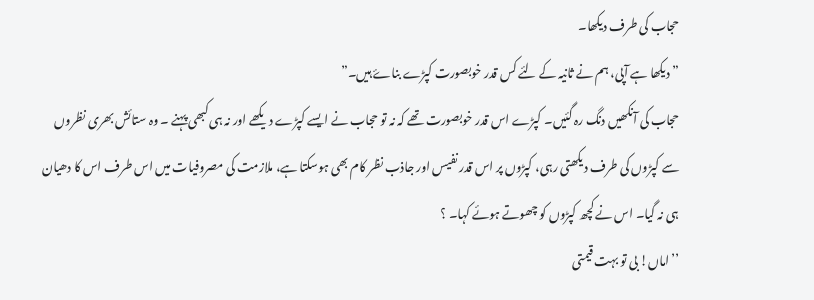حجاب کی طرف دیکھا۔
” دیکھا ہے آپی، ہم نے ثانیہ کے لئے کس قدر خوبصورت کپڑے بناۓ ہیں۔”
حجاب کی آنکھیں دنگ رہ گئیں۔ کپڑے اس قدر خوبصورت تھے کہ نہ تو حجاب نے ایسے کپڑے دیکھے اور نہ ہی کبھی پہنے ۔ وہ ستائش بھری نظروں سے کپڑوں کی طرف دیکھتی رہی، کپڑوں پر اس قدر نفیس اور جاذب نظر کام بھی ہوسکتا ہے، ملازمت کی مصروفیات میں اس طرف اس کا دھیان ہی نہ گیا۔ اس نے کچھ کپڑوں کو چھوتے ہوئے کہا۔ ؟
’’اماں! بی تو بہت قیمتی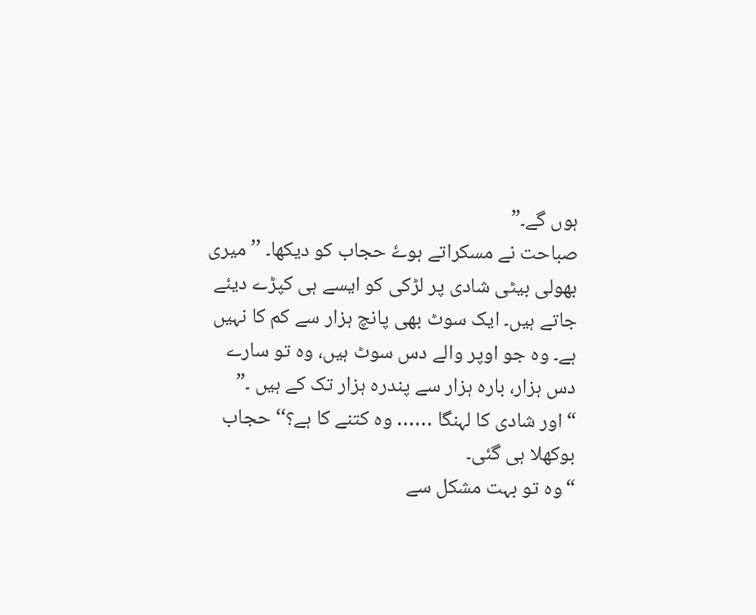ہوں گے۔”
صباحت نے مسکراتے ہوۓ حجاب کو دیکھا۔ ’’ میری بھولی بیٹی شادی پر لڑکی کو ایسے ہی کپڑے دیئے جاتے ہیں۔ ایک سوٹ بھی پانچ ہزار سے کم کا نہیں ہے۔ وہ جو اوپر والے دس سوٹ ہیں، وہ تو سارے دس ہزار، بارہ ہزار سے پندرہ ہزار تک کے ہیں ۔”
“اور شادی کا لہنگا …… وہ کتنے کا ہے؟‘‘ حجاب بوکھلا ہی گئی۔
“وہ تو بہت مشکل سے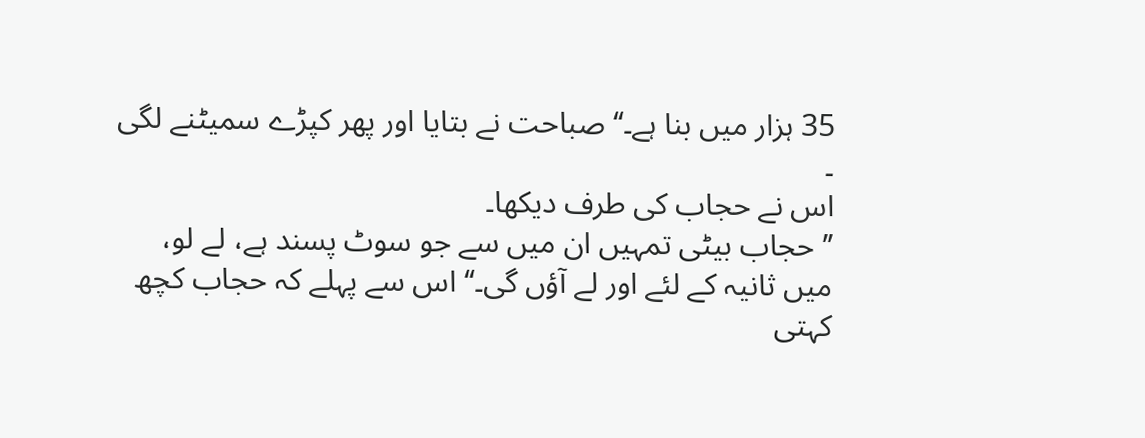35 ہزار میں بنا ہے۔‘‘ صباحت نے بتایا اور پھر کپڑے سمیٹنے لگی ۔
اس نے حجاب کی طرف دیکھا۔
’’حجاب بیٹی تمہیں ان میں سے جو سوٹ پسند ہے، لے لو، میں ثانیہ کے لئے اور لے آؤں گی۔‘‘ اس سے پہلے کہ حجاب کچھ کہتی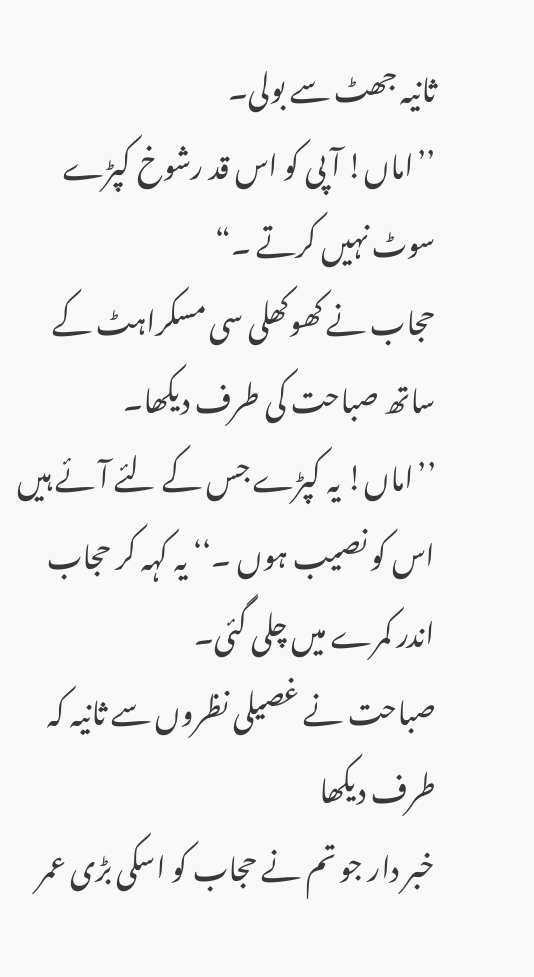ثانیہ جھٹ سے بولی۔
’’اماں! آ پی کو اس قد رشوخ کپڑے سوٹ نہیں کرتے ۔“
حجاب نے کھوکھلی سی مسکراہٹ کے ساتھ صباحت کی طرف دیکھا۔
’’اماں! یہ کپڑے جس کے لئے آئے ہیں اس کو نصیب ہوں ۔‘‘ یہ کہہ کر حجاب اندر کمرے میں چلی گئی۔
صباحت نے غصیلی نظروں سے ثانیہ کہ طرف دیکھا
خبر دار جو تم نے حجاب کو اسکی بڑی عمر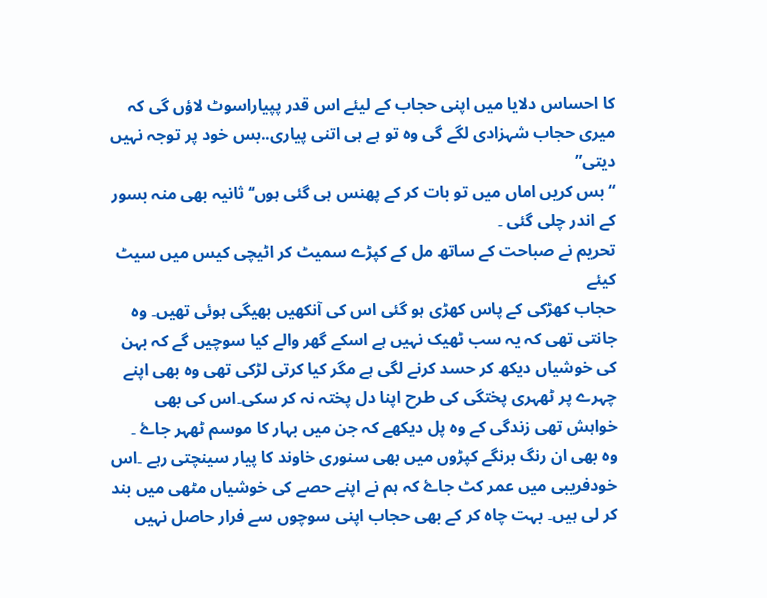کا احساس دلایا میں اپنی حجاب کے لیئے اس قدر پپیاراسوٹ لاؤں گی کہ میری حجاب شہزادی لگے گی وہ تو ہے ہی اتنی پیاری..بس خود پر توجہ نہیں دیتی”
“بس کریں اماں میں تو بات کر کے پھنس ہی گئی ہوں‘‘ ثانیہ بھی منہ بسور کے اندر چلی گئی ۔
تحریم نے صباحت کے ساتھ مل کے کپڑے سمیٹ کر اٹیچی کیس میں سیٹ کیئے
حجاب کھڑکی کے پاس کھڑی ہو گئی اس کی آنکھیں بھیگی ہوئی تھیں۔ وہ جانتی تھی کہ یہ سب ٹھیک نہیں ہے اسکے گھر والے کیا سوچیں گے کہ بہن کی خوشیاں دیکھ کر حسد کرنے لگی ہے مگر کیا کرتی لڑکی تھی وہ بھی اپنے چہرے پر ٹھہری پختگی کی طرح اپنا دل پختہ نہ کر سکی۔اس کی بھی خواہش تھی زندگی کے وہ پل دیکھے کہ جن میں بہار کا موسم ٹھہر جاۓ ۔
وہ بھی ان رنگ برنگے کپڑوں میں بھی سنوری خاوند کا پیار سینچتی رہے ۔اس خودفریبی میں عمر کٹ جاۓ کہ ہم نے اپنے حصے کی خوشیاں مٹھی میں بند کر لی ہیں۔ بہت چاہ کر کے بھی حجاب اپنی سوچوں سے فرار حاصل نہیں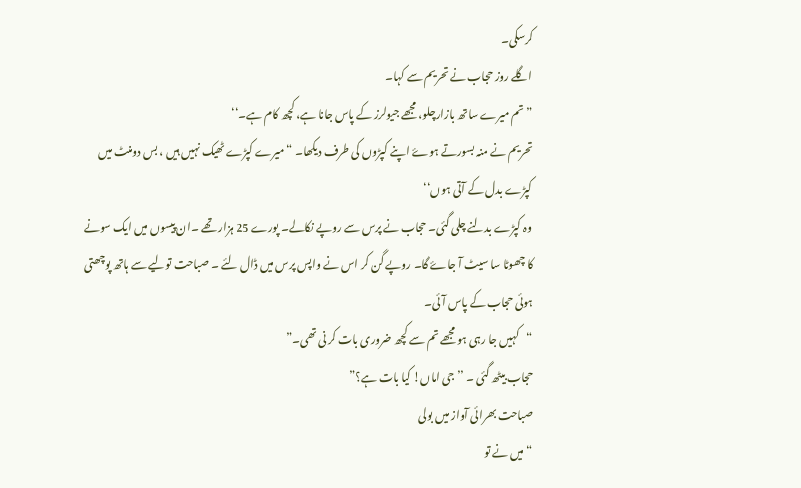کرسکی۔
اگلے روز حجاب نے تحریم سے کہا۔
”تم میرے ساتھ بازارچلو، مجھے جیولرز کے پاس جانا ہے، کچھ کام ہے۔‘‘
تحریم نے منہ بسورتے ہوۓ اپنے کپڑوں کی طرف دیکھا۔ “میرے کپڑے ٹھیک نہیں ہیں ، بس دومنٹ میں کپڑے بدل کے آتی ہوں‘‘
وہ کپڑے بدلنے چلی گئی۔ حجاب نے پرس سے روپے نکالے۔ پورے 25 ہزار تھے ۔ان پیسوں میں ایک سونے کا چھوٹا سا سیٹ آ جاۓ گا۔ روپے گن کر اس نے واپس پرس میں ڈال لئے ۔ صباحت تولیے سے ہاتھ پوچھتی ہوئی حجاب کے پاس آئی۔
“کہیں جا رہی ہو مجھے تم سے کچھ ضروری بات کر نی تھی۔”
حجاب بیٹھ گئی ۔ ’’جی اماں! کیا بات ہے؟”
صباحت بھرائی آواز میں بولی
“میں نے تو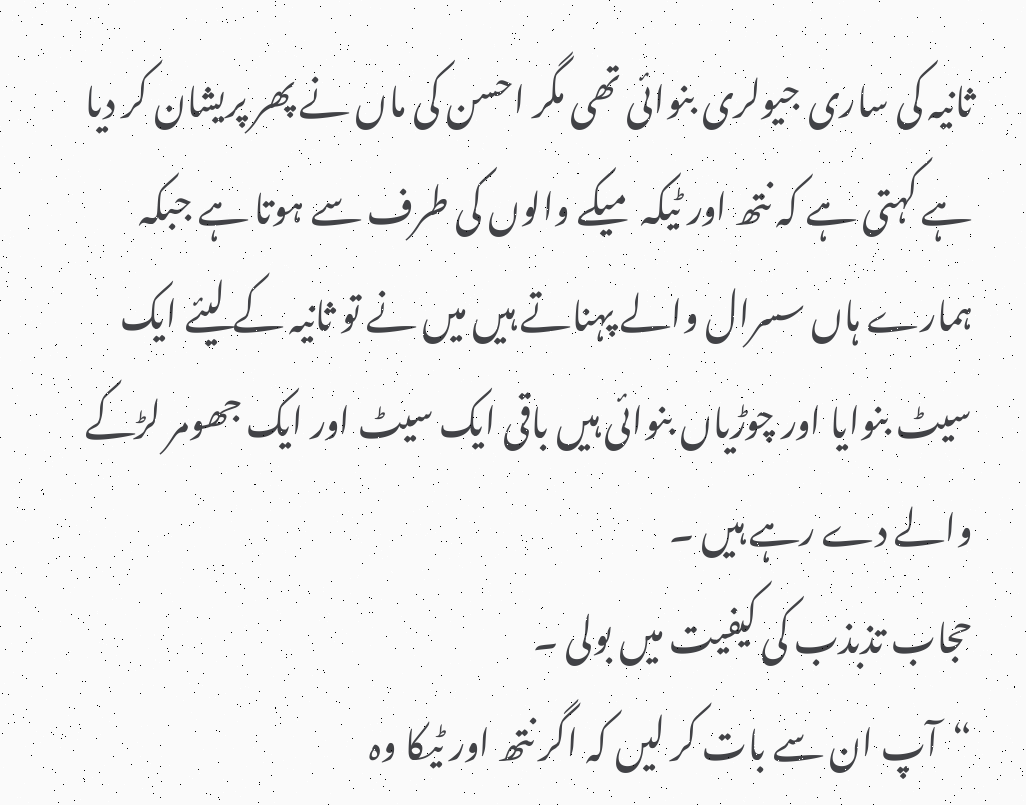ثانیہ کی ساری جیولری بنوائی تھی مگر احسن کی ماں نے پھر پریشان کر دیا ہے کہتی ہے کہ نتھ اور ٹیکہ میکے والوں کی طرف سے ہوتا ہے جبکہ ہمارے ہاں سسرال والے پہناتے ہیں میں نے تو ثانیہ کے لیئے ایک سیٹ بنوایا اور چوڑیاں بنوائی ہیں باقی ایک سیٹ اور ایک جھومر لڑکے والے دے رہے ہیں ۔
حجاب تذبذب کی کیفیت میں بولی ۔
“آپ ان سے بات کر لیں کہ اگر نتھ اور ٹیکا وہ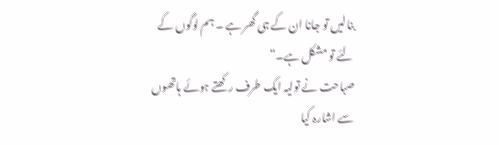بنالیں تو جانا ان کے ہی گھر ہے ۔ ہم لوگوں کے لئے تو مشکل ہے۔“
صباحت نے تولیہ ایک طرف رکھتے ہوئے ہاتھوں سے اشارہ کیا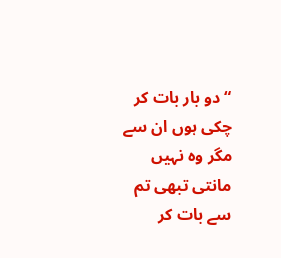“دو بار بات کر چکی ہوں ان سے مگر وہ نہیں مانتی تبھی تم سے بات کر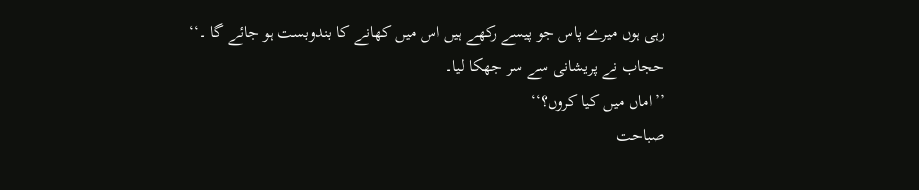رہی ہوں میرے پاس جو پیسے رکھے ہیں اس میں کھانے کا بندوبست ہو جائے گا ۔‘‘
حجاب نے پریشانی سے سر جھکا لیا۔
’’اماں میں کیا کروں؟‘‘
صباحت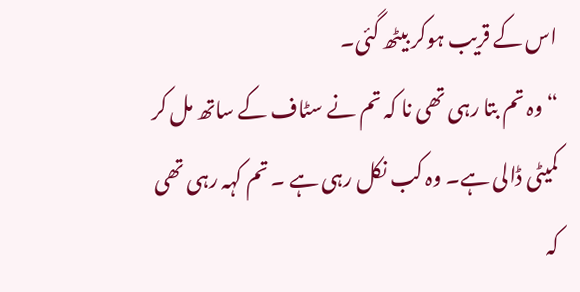اس کے قریب ہوکر بیٹھ گئی۔
“وہ تم بتا رہی تھی نا کہ تم نے سٹاف کے ساتھ مل کر کمیٹی ڈالی ہے۔ وہ کب نکل رہی ہے ۔ تم کہہ رہی تھی کہ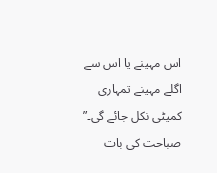اس مہینے یا اس سے اگلے مہینے تمہاری کمیٹی نکل جائے گی۔”
صباحت کی بات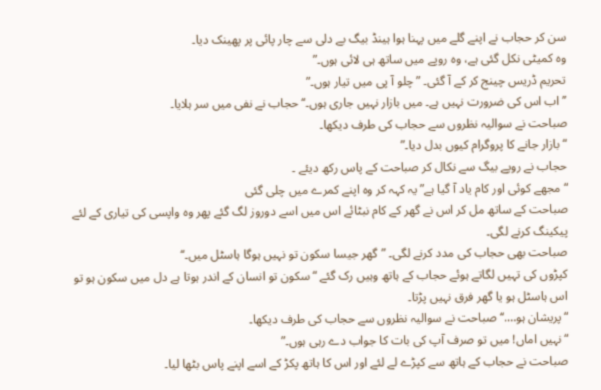سن کر حجاب نے اپنے گلے میں پہنا ہوا ہینڈ بیگ بے دلی سے چار پائی پر پھینک دیا۔
وہ کمیٹی نکل گئی ہے، وہ روپے میں ساتھ ہی لائی ہوں۔”
تحریم ڈریس چینج کر کے آ گئی۔ ”چلو آ پی میں تیار ہوں۔”
’’اب اس کی ضرورت نہیں ہے۔ میں بازار نہیں جاری ہوں۔‘‘ حجاب نے نفی میں سر ہلایا۔
صباحت نے سوالیہ نظروں سے حجاب کی طرف دیکھا۔
“بازار جانے کا پروگرام کیوں بدل دیا۔”
حجاب نے روپے بیگ سے نکال کر صباحت کے پاس رکھ دیئے ۔
“مجھے کوئی اور کام یاد آ گیا ہے” یہ کہہ کر وہ اپنے کمرے میں چلی گئی
صباحت کے ساتھ مل کر اس نے گھر کے کام نبٹائے اس میں اسے دوروز لگ گئے پھر وہ واپسی کی تیاری کے لئے پیکینگ کرنے لگی۔
صباحت بھی حجاب کی مدد کرنے لگی۔ ”گھر جیسا سکون تو نہیں ہوگا ہاسٹل میں۔‘‘
کپڑوں کی تہیں لگاتے ہوئے حجاب کے ہاتھ وہیں رک گئے “سکون تو انسان کے اندر ہوتا ہے دل میں سکون ہو تو اس ہاسٹل ہو یا گھر فرق نہیں پڑتا۔
“پریشان ہو….‘‘ صباحت نے سوالیہ نظروں سے حجاب کی طرف دیکھا۔
“نہیں اماں! میں تو صرف آپ کی بات کا جواب دے رہی ہوں۔”
صباحت نے حجاب کے ہاتھ سے کپڑے لے لئے اور اس کا ہاتھ پکڑ کے اسے اپنے پاس بٹھا لیا۔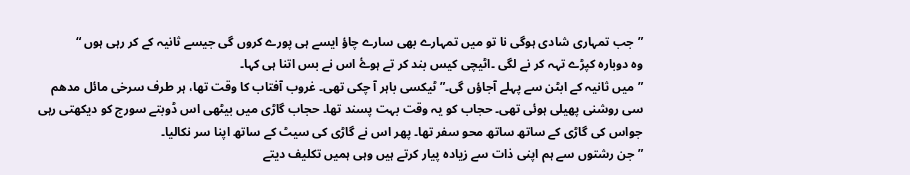”جب تمہاری شادی ہوگی نا تو میں تمہارے بھی سارے چاؤ ایسے ہی پورے کروں گی جیسے ثانیہ کے کر رہی ہوں “
وہ دوبارہ کپڑے تہہ کر نے لگی ۔اٹیچی کیس بند کر تے ہوۓ اس نے بس اتنا ہی کہا۔
”میں ثانیہ کے ابٹن سے پہلے آجاؤں گی۔” ٹیکسی باہر آ چکی تھی۔ غروب آفتاب کا وقت تھا، ہر طرف سرخی مائل مدھم سی روشنی پھیلی ہوئی تھی۔ حجاب کو یہ وقت بہت پسند تھا۔ حجاب گاڑی میں بیٹھی اس ڈوبتے سورج کو دیکھتی رہی جواس کی گاڑی کے ساتھ ساتھ محو سفر تھا۔ پھر اس نے گاڑی کی سیٹ کے ساتھ اپنا سر نکالیا۔
”جن رشتوں سے ہم اپنی ذات سے زیادہ پیار کرتے ہیں وہی ہمیں تکلیف دیتے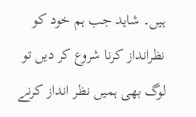ہیں۔ شاید جب ہم خود کو نظرانداز کرنا شروع کر دیں تو لوگ بھی ہمیں نظر انداز کرنے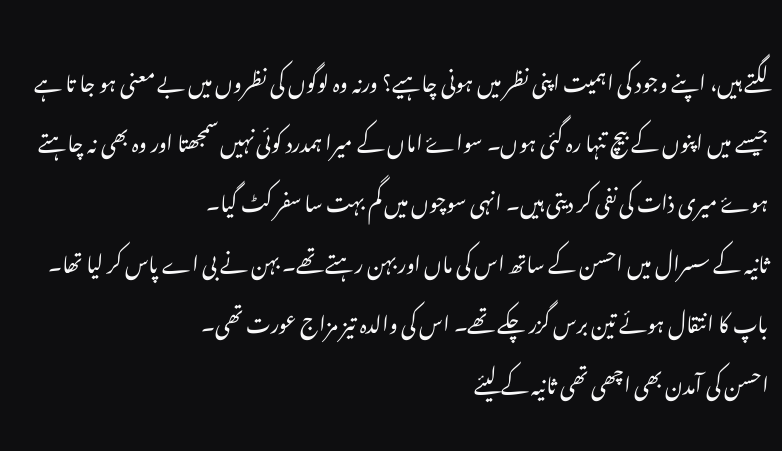لگتے ہیں، اپنے وجود کی اہمیت اپنی نظر میں ہونی چاہیے؟ ورنہ وہ لوگوں کی نظروں میں بے معنی ہو جا تا ہے جیسے میں اپنوں کے بیچ تنہا رہ گئی ہوں۔ سواۓ اماں کے میرا ہمدرد کوئی نہیں سمجھتا اور وہ بھی نہ چاہتے ہوۓ میری ذات کی نفی کر دیتی ہیں۔ انہی سوچوں میں گم بہت سا سفر کٹ گیا۔
ثانیہ کے سسرال میں احسن کے ساتھ اس کی ماں اور بہن رہتے تھے۔ بہن نے بی اے پاس کر لیا تھا۔ باپ کا انتقال ہوئے تین برس گزر چکے تھے۔ اس کی والدہ تیز مزاج عورت تھی۔
احسن کی آمدن بھی اچھی تھی ثانیہ کے لیئے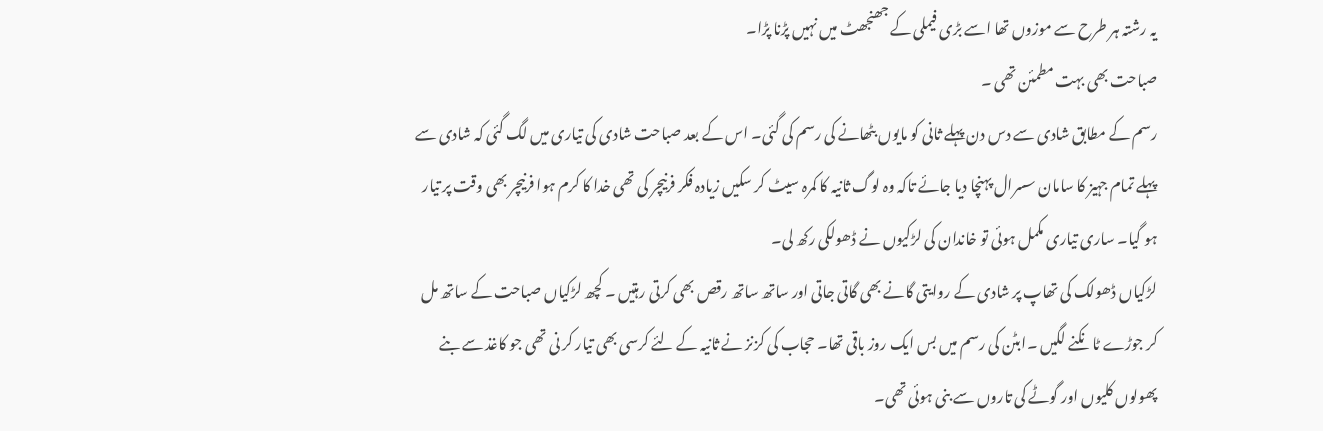یہ رشتہ ہر طرح سے موزوں تھا اسے بڑی فیملی کے جھنجھٹ میں نہیں پڑنا پڑا۔
صباحت بھی بہت مطمئن تھی ۔
رسم کے مطابق شادی سے دس دن پہلے ثانی کو مایوں بٹھانے کی رسم کی گئی۔ اس کے بعد صباحت شادی کی تیاری میں لگ گئی کہ شادی سے پہلے تمام جہیز کا سامان سسرال پہنچا دیا جائے تاکہ وہ لوگ ثانیہ کا کمرہ سیٹ کر سکیں زیادہ فکر فرنیچر کی تھی خدا کا کرم ہوا فرنیچر بھی وقت پر تیار ہو گیا۔ ساری تیاری مکمل ہوئی تو خاندان کی لڑکیوں نے ڈھولکی رکھ لی۔
لڑکیاں ڈھولک کی تھاپ پر شادی کے روایتی گانے بھی گاتی جاتی اور ساتھ ساتھ رقص بھی کرتی رہتیں ۔ کچھ لڑکیاں صباحت کے ساتھ مل کر جوڑے ٹا نکنے لگیں ۔ابٹن کی رسم میں بس ایک روز باقی تھا۔ حجاب کی کزنز نے ثانیہ کے لئے کرسی بھی تیار کر نی تھی جو کاغذ سے بنے پھولوں کلیوں اور گوٹے کی تاروں سے بنی ہوئی تھی۔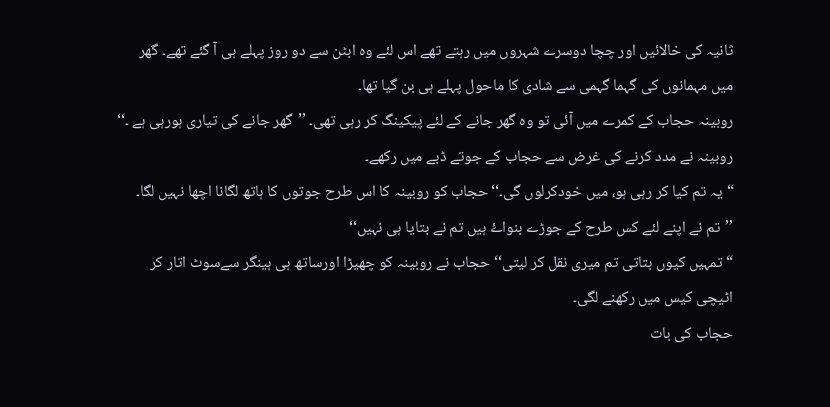ثانیہ کی خالائیں اور چچا دوسرے شہروں میں رہتے تھے اس لئے وہ ابٹن سے دو روز پہلے ہی آ گئے تھے۔ گھر میں مہمانوں کی گہما گہمی سے شادی کا ماحول پہلے ہی بن گیا تھا۔
روبینہ حجاب کے کمرے میں آئی تو وہ گھر جانے کے لئے پیکینگ کر رہی تھی۔ ’’گھر جانے کی تیاری ہورہی ہے ۔‘‘
روبینہ نے مدد کرنے کی غرض سے حجاب کے جوتے ڈبے میں رکھے۔
“یہ تم کیا کر رہی ہو، میں خودکرلوں گی۔‘‘ حجاب کو روبینہ کا اس طرح جوتوں کا ہاتھ لگانا اچھا نہیں لگا۔
’’تم نے اپنے لئے کس طرح کے جوڑے بنواۓ ہیں تم نے بتایا ہی نہیں‘‘
“تمہیں کیوں بتاتی تم میری نقل کر لیتی‘‘ حجاب نے روبینہ کو چھیڑا اورساتھ ہی ہینگر سےسوٹ اتار کر اٹیچی کیس میں رکھنے لگی۔
حجاب کی بات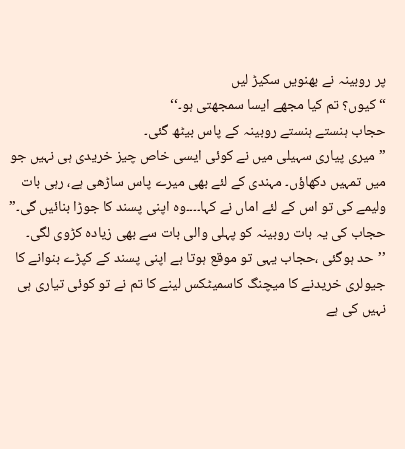پر روبینہ نے بھنویں سکیڑ لیں
“کیوں؟ تم کیا مجھے ایسا سمجھتی ہو۔‘‘
حجاب ہنستے ہنستے روبینہ کے پاس بیٹھ گئی۔
”میری پیاری سہیلی میں نے کوئی ایسی خاص چیز خریدی ہی نہیں جو میں تمہیں دکھاؤں۔ مہندی کے لئے بھی میرے پاس ساڑھی ہے، رہی بات ولیمے کی تو اس کے لئے اماں نے کہا۔۔۔۔وہ اپنی پسند کا جوڑا بنائیں گی۔”
حجاب کی یہ بات روبینہ کو پہلی والی بات سے بھی زیادہ کڑوی لگی۔
’’حد ہوگئی ،حجاب یہی تو موقع ہوتا ہے اپنی پسند کے کپڑے بنوانے کا جیولری خریدنے کا میچنگ کاسمیٹکس لینے کا تم نے تو کوئی تیاری ہی نہیں کی ہے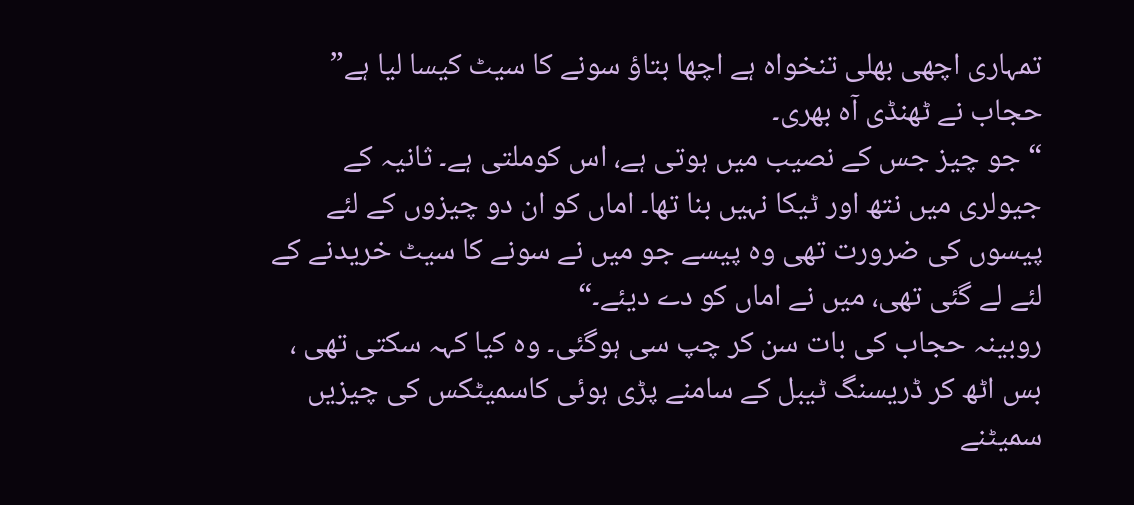تمہاری اچھی بھلی تنخواہ ہے اچھا بتاؤ سونے کا سیٹ کیسا لیا ہے”
حجاب نے ٹھنڈی آہ بھری۔
“جو چیز جس کے نصیب میں ہوتی ہے، اس کوملتی ہے۔ ثانیہ کے جیولری میں نتھ اور ٹیکا نہیں بنا تھا۔ اماں کو ان دو چیزوں کے لئے پیسوں کی ضرورت تھی وہ پیسے جو میں نے سونے کا سیٹ خریدنے کے لئے لے گئی تھی، میں نے اماں کو دے دیئے۔“
روبینہ حجاب کی بات سن کر چپ سی ہوگئی۔ وہ کیا کہہ سکتی تھی ، بس اٹھ کر ڈریسنگ ٹیبل کے سامنے پڑی ہوئی کاسمیٹکس کی چیزیں سمیٹنے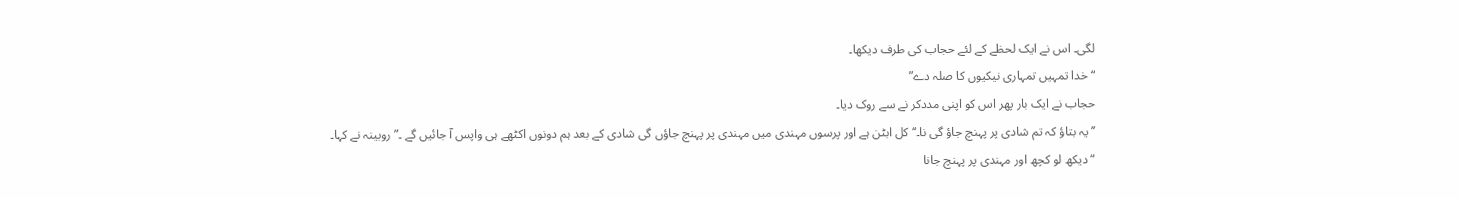لگی۔ اس نے ایک لحظے کے لئے حجاب کی طرف دیکھا۔
“خدا تمہیں تمہاری نیکیوں کا صلہ دے”
حجاب نے ایک بار پھر اس کو اپنی مددکر نے سے روک دیا۔
’’یہ بتاؤ کہ تم شادی پر پہنچ جاؤ گی نا۔‘‘ کل ابٹن ہے اور پرسوں مہندی میں مہندی پر پہنچ جاؤں گی شادی کے بعد ہم دونوں اکٹھے ہی واپس آ جائیں گے ۔” روبینہ نے کہا۔
“دیکھ لو کچھ اور مہندی پر پہنچ جانا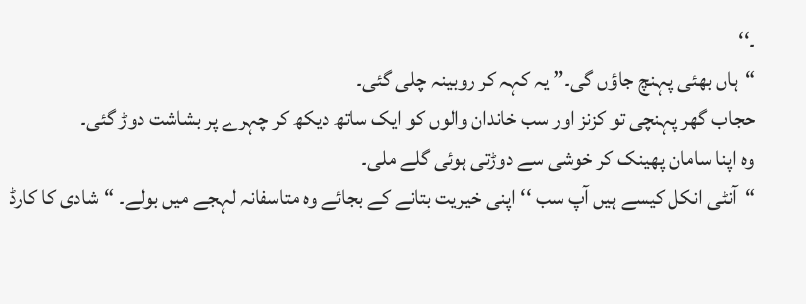۔‘‘
“ہاں بھئی پہنچ جاؤں گی۔” یہ کہہ کر روبینہ چلی گئی۔
حجاب گھر پہنچی تو کزنز اور سب خاندان والوں کو ایک ساتھ دیکھ کر چہرے پر بشاشت دوڑ گئی۔
وہ اپنا سامان پھینک کر خوشی سے دوڑتی ہوئی گلے ملی۔
“آنٹی انکل کیسے ہیں آپ سب ‘‘ اپنی خیریت بتانے کے بجائے وہ متاسفانہ لہجے میں بولے۔ “شادی کا کارڈ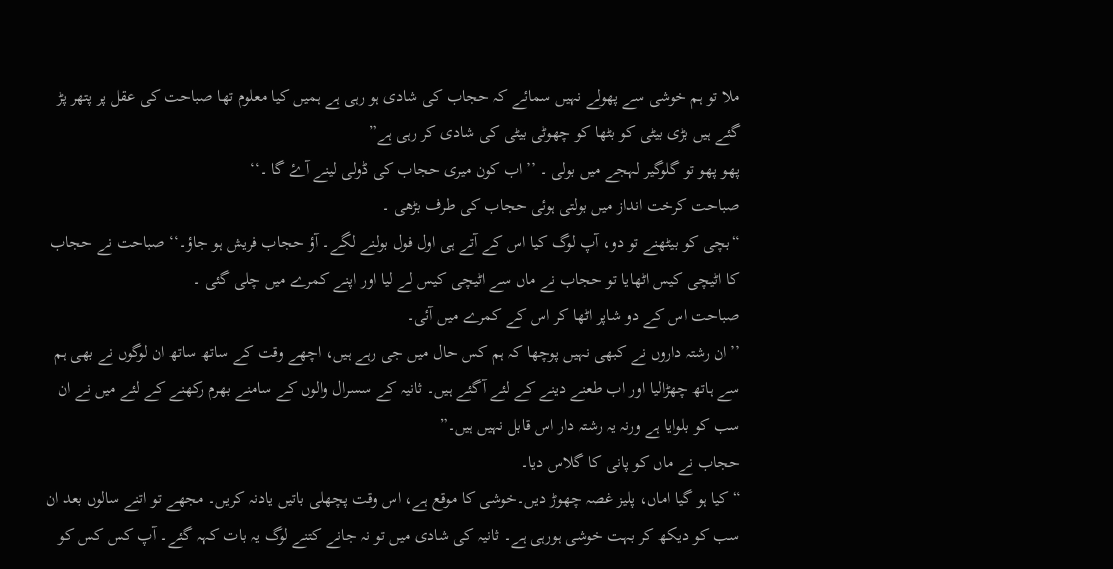ملا تو ہم خوشی سے پھولے نہیں سمائے کہ حجاب کی شادی ہو رہی ہے ہمیں کیا معلوم تھا صباحت کی عقل پر پتھر پڑ گئے ہیں بڑی بیٹی کو بٹھا کو چھوٹی بیٹی کی شادی کر رہی ہے”
پھو پھو تو گلوگیر لہجے میں بولی ۔ ’’اب کون میری حجاب کی ڈولی لینے آۓ گا ۔‘‘
صباحت کرخت انداز میں بولتی ہوئی حجاب کی طرف بڑھی ۔
“بچی کو بیٹھنے تو دو، آپ لوگ کیا اس کے آتے ہی اول فول بولنے لگے۔ آؤ حجاب فریش ہو جاؤ۔‘‘ صباحت نے حجاب کا اٹیچی کیس اٹھایا تو حجاب نے ماں سے اٹیچی کیس لے لیا اور اپنے کمرے میں چلی گئی ۔
صباحت اس کے دو شاپر اٹھا کر اس کے کمرے میں آئی۔
’’ان رشتہ داروں نے کبھی نہیں پوچھا کہ ہم کس حال میں جی رہے ہیں، اچھے وقت کے ساتھ ساتھ ان لوگوں نے بھی ہم سے ہاتھ چھڑالیا اور اب طعنے دینے کے لئے آگئے ہیں۔ ثانیہ کے سسرال والوں کے سامنے بھرم رکھنے کے لئے میں نے ان سب کو بلوایا ہے ورنہ یہ رشتہ دار اس قابل نہیں ہیں۔”
حجاب نے ماں کو پانی کا گلاس دیا۔
“کیا ہو گیا اماں، پلیز غصہ چھوڑ دیں۔خوشی کا موقع ہے، اس وقت پچھلی باتیں یادنہ کریں۔ مجھے تو اتنے سالوں بعد ان سب کو دیکھ کر بہت خوشی ہورہی ہے۔ ثانیہ کی شادی میں تو نہ جانے کتنے لوگ یہ بات کہہ گئے۔ آپ کس کس کو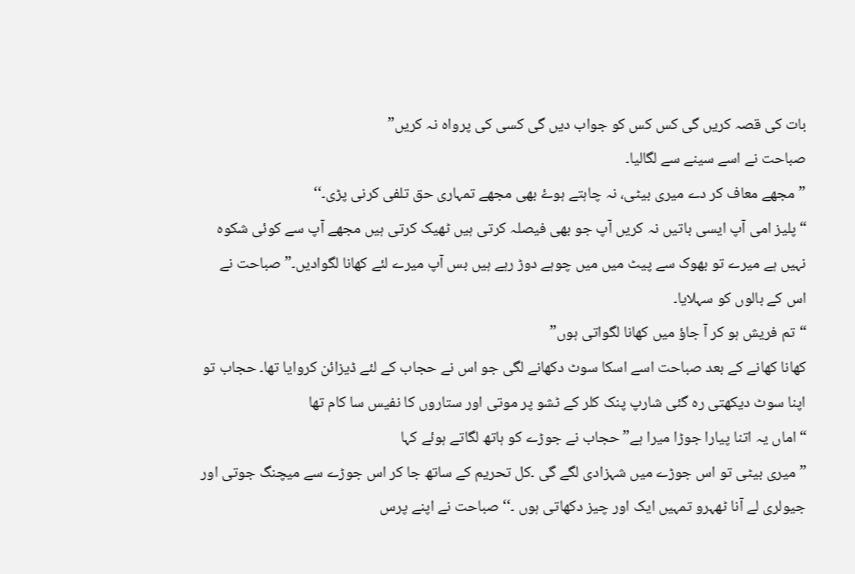بات کی قصہ کریں گی کس کس کو جواب دیں گی کسی کی پرواہ نہ کریں”
صباحت نے اسے سینے سے لگالیا۔
”مجھے معاف کر دے میری بیٹی، نہ چاہتے ہوۓ بھی مجھے تمہاری حق تلفی کرنی پڑی۔‘‘
“پلیز امی آپ ایسی باتیں نہ کریں آپ جو بھی فیصلہ کرتی ہیں ٹھیک کرتی ہیں مجھے آپ سے کوئی شکوہ نہیں ہے میرے تو بھوک سے پیٹ میں میں چوہے دوڑ رہے ہیں بس آپ میرے لئے کھانا لگوادیں۔” صباحت نے اس کے بالوں کو سہلایا۔
“تم فریش ہو کر آ جاؤ میں کھانا لگواتی ہوں”
کھانا کھانے کے بعد صباحت اسے اسکا سوٹ دکھانے لگی جو اس نے حجاب کے لئے ڈیزائن کروایا تھا۔ حجاب تو اپنا سوٹ دیکھتی رہ گئی شارپ پنک کلر کے ٹشو پر موتی اور ستاروں کا نفیس سا کام تھا
“اماں یہ اتنا پیارا جوڑا میرا ہے” حجاب نے جوڑے کو ہاتھ لگاتے ہوئے کہا
”میری بیٹی تو اس جوڑے میں شہزادی لگے گی ۔کل تحریم کے ساتھ جا کر اس جوڑے سے میچنگ جوتی اور جیولری لے آنا ٹھہرو تمہیں ایک اور چیز دکھاتی ہوں ۔‘‘ صباحت نے اپنے پرس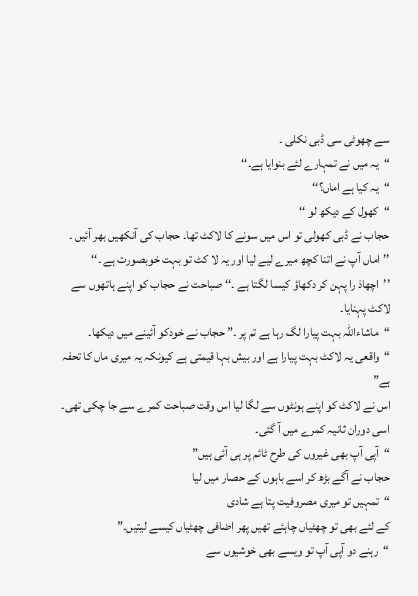سے چھوٹی سی ڈبی نکلی ۔
“یہ میں نے تمہارے لئے بنوایا ہے۔‘‘
“یہ کیا ہے اماں؟‘‘
“کھول کے دیکھ لو ‘‘
حجاب نے ڈبی کھولی تو اس میں سونے کا لاکٹ تھا۔ حجاب کی آنکھیں بھر آئیں ۔ ’’اماں آپ نے اتنا کچھ میرے لیے لیا اور یہ لا کٹ تو بہت خوبصورت ہے ۔‘‘
’’اچھاذ را پہن کر دکھاؤ کیسا لگتا ہے ۔‘‘ صباحت نے حجاب کو اپنے ہاتھوں سے لاکٹ پہنایا۔
“ماشاءاللہ بہت پیارا لگ رہا ہے تم پر ۔” حجاب نے خودکو آئینے میں دیکھا۔
“واقعی یہ لاکٹ بہت پیارا ہے اور بیش بہا قیمتی ہے کیونکہ یہ میری ماں کا تحفہ ہے”
اس نے لاکٹ کو اپنے ہونٹوں سے لگا لیا اس وقت صباحت کمرے سے جا چکی تھی۔ اسی دوران ثانیہ کمرے میں آ گئی۔
“آپی آپ بھی غیروں کی طرح ٹائم پر ہی آئی ہیں”
حجاب نے آگے بڑھ کر اسے باہوں کے حصار میں لیا
“تمہیں تو میری مصروفیت پتا ہے شادی
کے لئے بھی تو چھٹیاں چاہئے تھیں پھر اضافی چھٹیاں کیسے لیتیں۔”
“رہنے دو آپی آپ تو ویسے بھی خوشیوں سے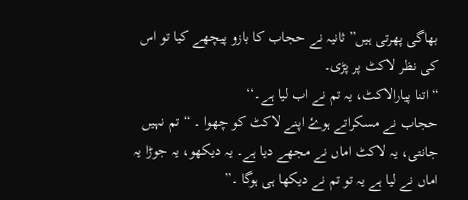بھاگی پھرتی ہیں” ثانیہ نے حجاب کا بازو پیچھے کیا تو اس کی نظر لاکٹ پر پڑی۔
“اتنا پیارالاکٹ، یہ تم نے اب لیا ہے۔‘‘
حجاب نے مسکراتے ہوۓ اپنے لاکٹ کو چھوا ۔ “تم نہیں جانتی، یہ لاکٹ اماں نے مجھے دیا ہے۔ یہ دیکھو، یہ جوڑا یہ اماں نے لیا ہے یہ تو تم نے دیکھا ہی ہوگا ۔”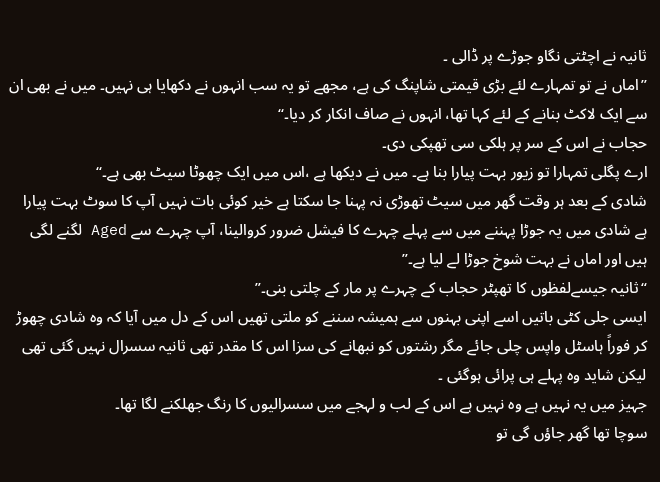ثانیہ نے اچٹتی نگاو جوڑے پر ڈالی ۔
’’اماں نے تو تمہارے لئے بڑی قیمتی شاپنگ کی ہے، مجھے تو یہ سب انہوں نے دکھایا ہی نہیں۔ میں نے بھی ان سے ایک لاکٹ بنانے کے لئے کہا تھا، انہوں نے صاف انکار کر دیا۔‘‘
حجاب نے اس کے سر پر ہلکی سی تھپکی دی۔
ارے پگلی تمہارا تو زیور بہت پیارا بنا ہے۔ میں نے دیکھا ہے ،اس میں ایک چھوٹا سیٹ بھی ہے۔‘‘
شادی کے بعد ہر وقت گھر میں سیٹ تھوڑی نہ پہنا جا سکتا ہے خیر کوئی بات نہیں آپ کا سوٹ بہت پیارا ہے شادی میں یہ جوڑا پہننے میں سے پہلے چہرے کا فیشل ضرور کروالینا، آپ چہرے سے Aged لگنے لگی ہیں اور اماں نے بہت شوخ جوڑا لے لیا ہے۔”
“ثانیہ جیسےلفظوں کا تھپٹر حجاب کے چہرے پر مار کے چلتی بنی۔”
ایسی جلی کٹی باتیں اسے اپنی بہنوں سے ہمیشہ سننے کو ملتی تھیں اس کے دل میں آیا کہ وہ شادی چھوڑ کر فوراً ہاسٹل واپس چلی جائے مگر رشتوں کو نبھانے کی سزا اس کا مقدر تھی ثانیہ سسرال نہیں گئی تھی لیکن شاید وہ پہلے ہی پرائی ہوگئی ۔
جہیز میں یہ نہیں ہے وہ نہیں ہے اس کے لب و لہجے میں سسرالیوں کا رنگ جھلکنے لگا تھا۔
سوچا تھا گھر جاؤں گی تو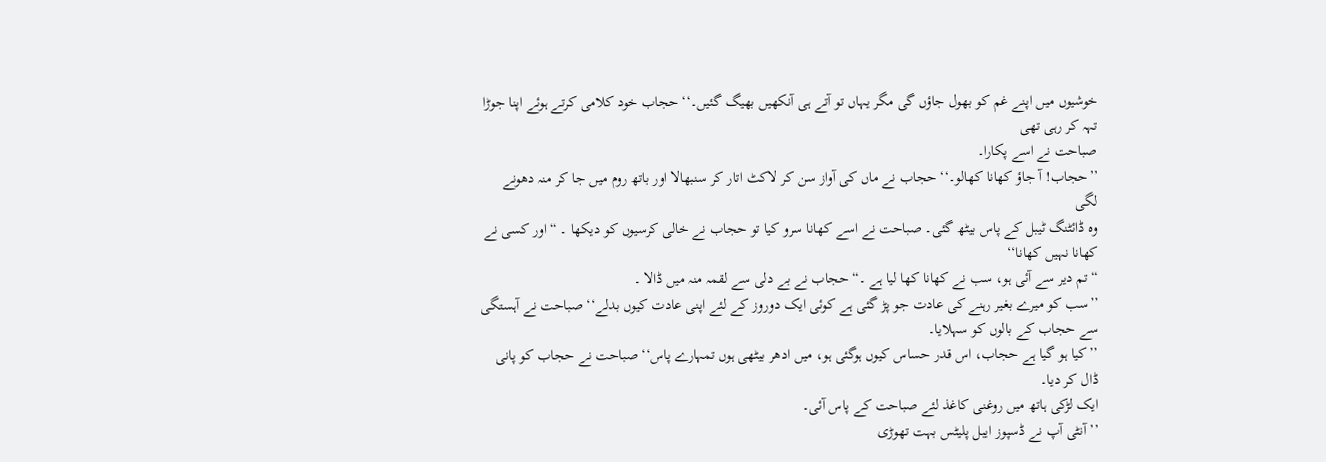خوشیوں میں اپنے غم کو بھول جاؤں گی مگر یہاں تو آتے ہی آنکھیں بھیگ گئیں۔‘‘ حجاب خود کلامی کرتے ہوئے اپنا جوڑا تہہ کر رہی تھی
صباحت نے اسے پکارا۔
’’حجاب! آ جاؤ کھانا کھالو۔‘‘ حجاب نے ماں کی آواز سن کر لاکٹ اتار کر سنبھالا اور باتھ روم میں جا کر منہ دھونے لگی
وہ ڈائٹنگ ٹیبل کے پاس بیٹھ گئی۔ صباحت نے اسے کھانا سرو کیا تو حجاب نے خالی کرسیوں کو دیکھا ۔ “اور کسی نے کھانا نہیں کھانا‘‘
“تم دیر سے آئی ہو، سب نے کھانا کھا لیا ہے ۔“ حجاب نے بے دلی سے لقمہ منہ میں ڈالا ۔
’’سب کو میرے بغیر رہنے کی عادت جو پڑ گئی ہے کوئی ایک دوروز کے لئے اپنی عادت کیوں بدلے‘‘ صباحت نے آہستگی سے حجاب کے بالوں کو سہلایا۔
’’کیا ہو گیا ہے حجاب، اس قدر حساس کیوں ہوگئی ہو، میں ادھر بیٹھی ہوں تمہارے پاس‘‘ صباحت نے حجاب کو پانی ڈال کر دیا۔
ایک لڑکی ہاتھ میں روغنی کاغذ لئے صباحت کے پاس آئی۔
’’ آنٹی آپ نے ڈسپوز ایبل پلیٹس بہت تھوڑی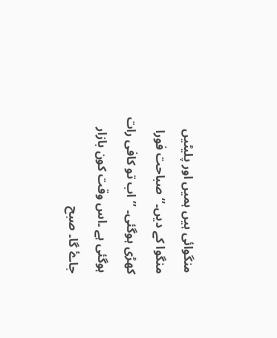منگوائی ہیں ہمیں اور پلیٹیں منگوا کے دیں۔‘‘ صباحت فورا کھڑی ہوگئی۔ ’’اب تو کافی رات ہوگئی ہے ۔اس وقت کون بازار جاۓ گا۔ صبح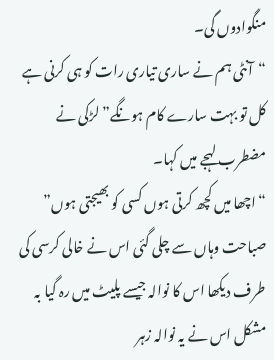منگوادوں گی۔
“آنٹی ہم نے ساری تیاری رات کو ہی کرنی ہے کل تو بہت سارے کام ہونگے” لڑکی نے مضطرب لہجے میں کہا۔
“اچھا میں کچھ کرتی ہوں کسی کو بھیجتی ہوں”
صباحت وہاں سے چلی گئی اس نے خالی کرسی کی طرف دیکھا اس کا نوالہ جیسے پلیٹ میں رہ گیا بہ مشکل اس نے یہ نوالہ زہر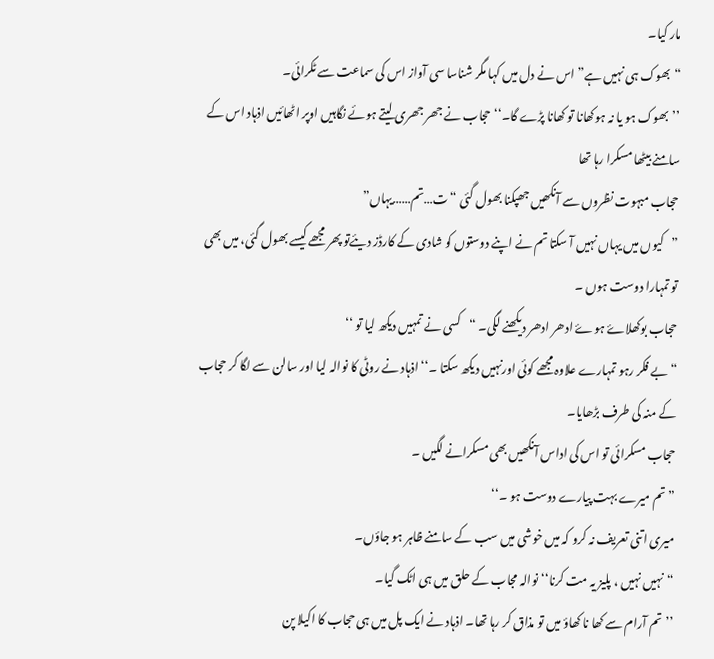مار کیا۔
“بھوک ہی نہیں ہے” اس نے دل میں کہا مگر شناسا سی آواز اس کی سماعت سے ٹکرائی۔
’’بھوک ہو یا نہ ہوکھانا تو کھانا پڑے گا۔‘‘ حجاب نے جھر جھری لیتے ہوئے نگاہیں اوپر اٹھائیں اذہاد اس کے سامنے بیٹھا مسکرا رہا تھا
حجاب مبہوت نظروں سے آنکھیں جھپکنا بھول گئی “ت…تم……یہاں”
”کیوں میں یہاں نہیں آ سکتا تم نے اپنے دوستوں کو شادی کے کارڈز دیئےتو پھر مجھے کیسے بھول گئی، میں بھی تو تمہارا دوست ہوں ۔
حجاب بوکھلاۓ ہوۓ ادھر ادھر دیکھنے لگی۔ “کسی نے تمہیں دیکھ لیا تو ‘‘
“بے فکر رہو تمہارے علاوہ مجھے کوئی اورنہیں دیکھ سکتا ۔‘‘اذہاد نے روٹی کا نوالہ لیا اور سالن سے لگا کر حجاب کے منہ کی طرف بڑھایا۔
حجاب مسکرائی تو اس کی اداس آنکھیں بھی مسکرانے لگیں ۔
”تم میرے بہت پیارے دوست ہو ۔‘‘
میری اتنی تعریف نہ کرو کہ میں خوشی میں سب کے سامنے ظاہر ہو جاؤں۔
“نہیں نہیں ، پلیز یہ مت کرنا‘‘ نوالہ مجاب کے حلق میں ہی اٹک گیا۔
’’ تم آرام سے کھا نا کھاؤ میں تو مذاق کر رہا تھا۔ اذہاد نے ایک پل میں ہی حجاب کا اکیلا پن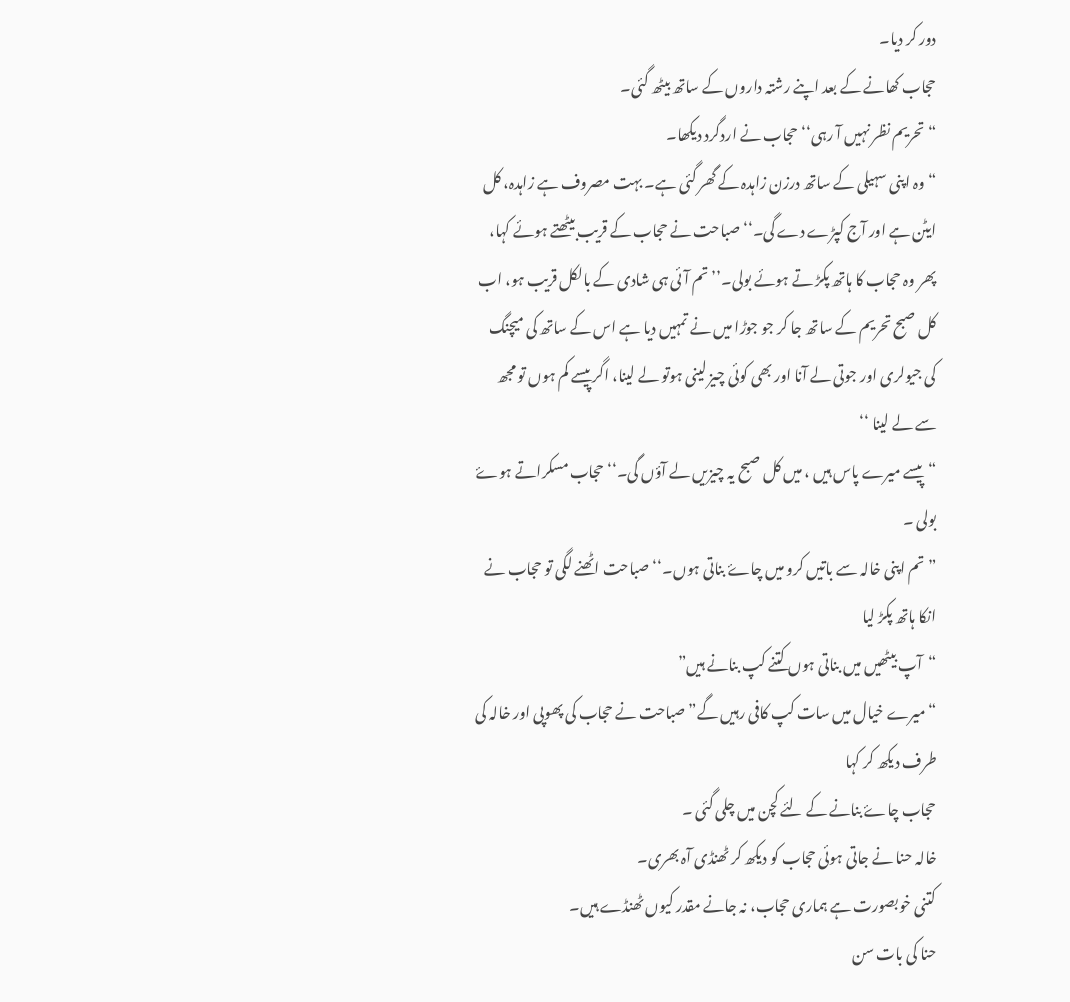دور کر دیا۔
حجاب کھانے کے بعد اپنے رشتہ داروں کے ساتھ بیٹھ گئی۔
“تحریم نظر نہیں آ رہی‘‘ حجاب نے اردگرد دیکھا۔
“وہ اپنی سہیلی کے ساتھ درزن زاہدہ کے گھر گئی ہے۔ بہت مصروف ہے زاہدہ، کل ایٹن ہے اور آج کپڑے دے گی۔‘‘ صباحت نے حجاب کے قریب بیٹھتے ہوئے کہا،
پھر وہ حجاب کا ہاتھ پکڑ تے ہوئے بولی۔’’ تم آئی ہی شادی کے بالکل قریب ہو، اب کل صبح تحریم کے ساتھ جا کر جو جوڑا میں نے تمہیں دیا ہے اس کے ساتھ کی میچنگ کی جیولری اور جوتی لے آنا اور بھی کوئی چیز لینی ہوتو لے لینا، اگر پیسے کم ہوں تو مجھ سے لے لینا ‘‘
“پیسے میرے پاس ہیں ، میں کل صبح یہ چیزیں لے آؤں گی۔‘‘ حجاب مسکراتے ہوۓ بولی ۔
”تم اپنی خالہ سے باتیں کرو میں چاۓ بناتی ہوں۔‘‘ صباحت اٹھنے لگی تو حجاب نے انکا ہاتھ پکڑ لیا
“آپ بیٹھیں میں بناتی ہوں کتنے کپ بنانے ہیں”
“میرے خیال میں سات کپ کافی رہیں گے” صباحت نے حجاب کی پھوپی اور خالہ کی طرف دیکھ کر کہا
حجاب چاۓ بنانے کے لئے کچن میں چلی گئی ۔
خالہ حنا نے جاتی ہوئی حجاب کو دیکھ کر ٹھنڈی آہ بھری۔
کتنی خوبصورت ہے ہماری حجاب، نہ جانے مقدر کیوں ٹھنڈے ہیں۔
حنا کی بات سن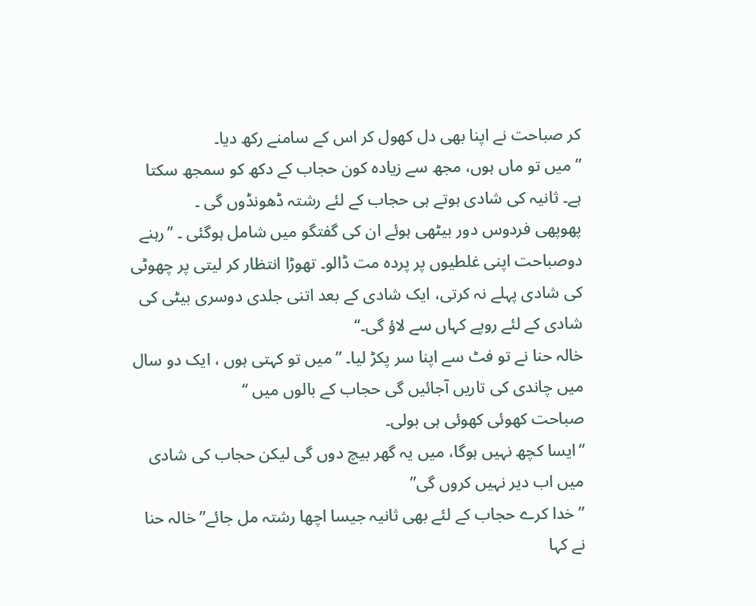کر صباحت نے اپنا بھی دل کھول کر اس کے سامنے رکھ دیا۔
”میں تو ماں ہوں، مجھ سے زیادہ کون حجاب کے دکھ کو سمجھ سکتا ہے۔ ثانیہ کی شادی ہوتے ہی حجاب کے لئے رشتہ ڈھونڈوں گی ۔
پھوپھی فردوس دور بیٹھی ہوئے ان کی گفتگو میں شامل ہوگئی ۔ ’’رہنے دوصباحت اپنی غلطیوں پر پردہ مت ڈالو۔ تھوڑا انتظار کر لیتی پر چھوٹی کی شادی پہلے نہ کرتی، ایک شادی کے بعد اتنی جلدی دوسری بیٹی کی شادی کے لئے روپے کہاں سے لاؤ گی۔‘‘
خالہ حنا نے تو فٹ سے اپنا سر پکڑ لیا۔ ”میں تو کہتی ہوں ، ایک دو سال میں چاندی کی تاریں آجائیں گی حجاب کے بالوں میں ‘‘
صباحت کھوئی کھوئی ہی بولی۔
“ایسا کچھ نہیں ہوگا، میں یہ گھر بیچ دوں گی لیکن حجاب کی شادی میں اب دیر نہیں کروں گی”
”خدا کرے حجاب کے لئے بھی ثانیہ جیسا اچھا رشتہ مل جائے” خالہ حنا نے کہا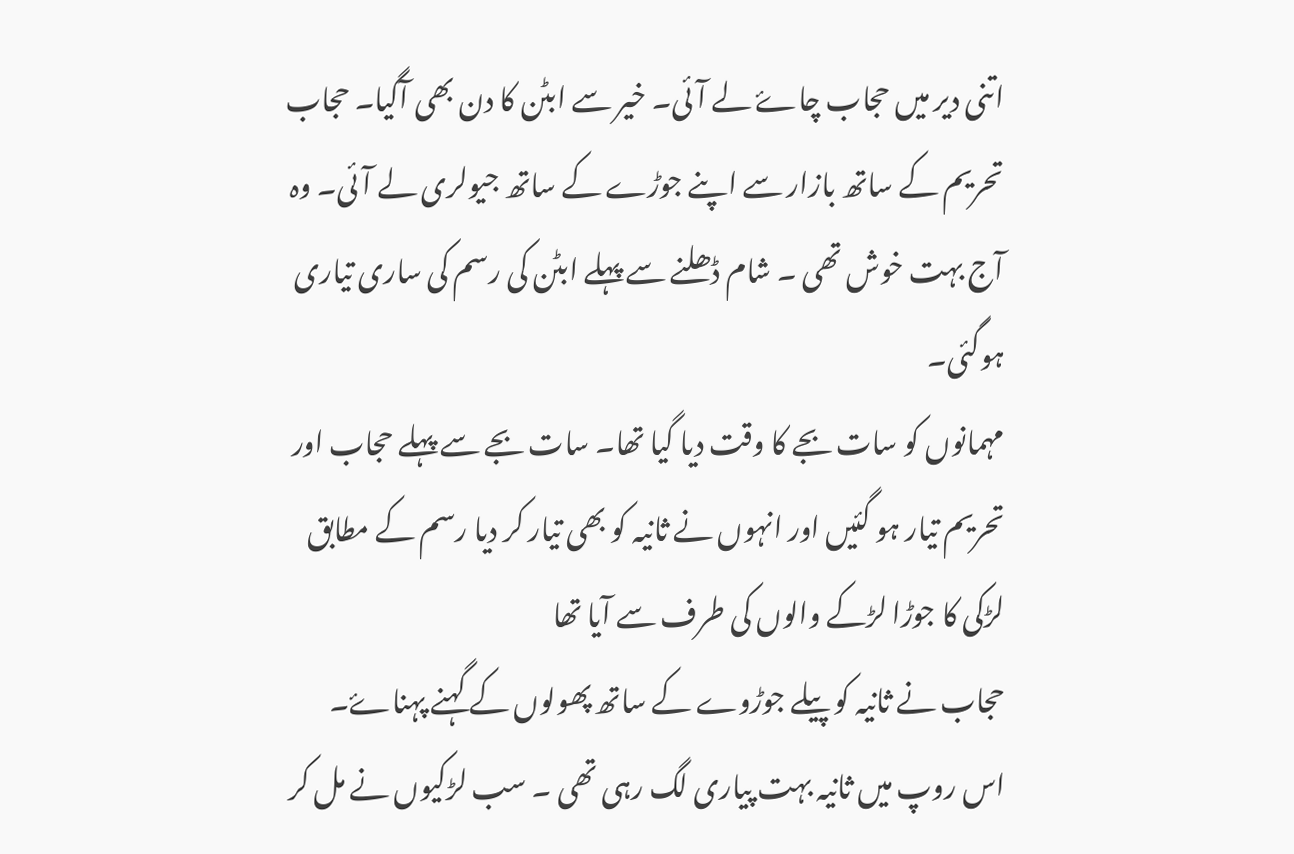اتنی دیر میں حجاب چاۓ لے آئی۔ خیر سے ابٹن کا دن بھی آگیا۔ حجاب تحریم کے ساتھ بازار سے اپنے جوڑے کے ساتھ جیولری لے آئی۔ وہ آج بہت خوش تھی ۔ شام ڈھلنے سے پہلے ابٹن کی رسم کی ساری تیاری ہوگئی۔
مہمانوں کو سات بجے کا وقت دیا گیا تھا۔ سات بجے سے پہلے حجاب اور تحریم تیار ہو گئیں اور انہوں نے ثانیہ کو بھی تیار کر دیا رسم کے مطابق لڑکی کا جوڑا لڑکے والوں کی طرف سے آیا تھا
حجاب نے ثانیہ کو پیلے جوڑوے کے ساتھ پھولوں کے گہنے پہناۓ۔ اس روپ میں ثانیہ بہت پیاری لگ رہی تھی ۔ سب لڑکیوں نے مل کر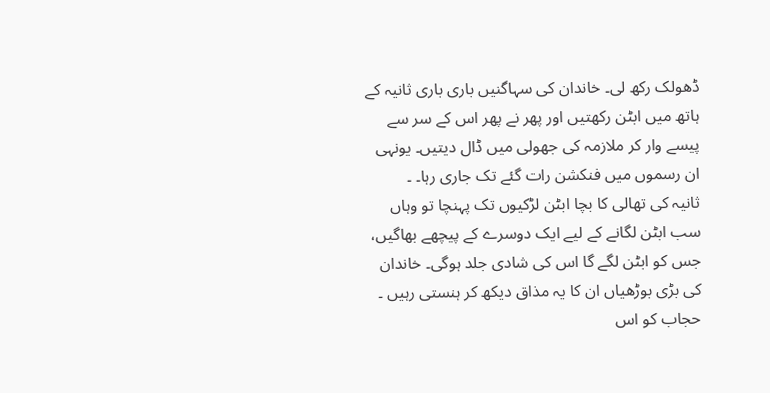ڈھولک رکھ لی۔ خاندان کی سہاگنیں باری باری ثانیہ کے ہاتھ میں ابٹن رکھتیں اور پھر نے پھر اس کے سر سے پیسے وار کر ملازمہ کی جھولی میں ڈال دیتیں۔ یونہی ان رسموں میں فنکشن رات گئے تک جاری رہا۔ ۔
ثانیہ کی تھالی کا بچا ابٹن لڑکیوں تک پہنچا تو وہاں سب ابٹن لگانے کے لیے ایک دوسرے کے پیچھے بھاگیں، جس کو ابٹن لگے گا اس کی شادی جلد ہوگی۔ خاندان کی بڑی بوڑھیاں ان کا یہ مذاق دیکھ کر ہنستی رہیں ۔
حجاب کو اس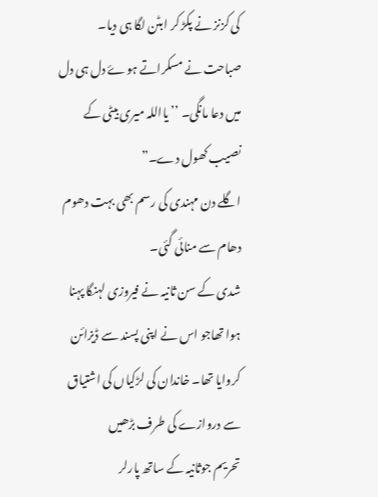کی کزنز نے پکڑ کر ابٹن لگا ہی دیا۔
صباحت نے مسکراتے ہوۓ دل ہی دل میں دعا مانگی۔ ’’یااللہ میری بیٹی کے نصیب کھول دے۔”
اگلے دن مہندی کی رسم بھی بہت دھوم دھام سے منائی گئی۔
شدی کے سن ثانیہ نے فیروزی لہنگا پہنا ہوا تھاجو اس نے اپنی پسند سے ڈیزائن کروایا تھا۔ خاندان کی لڑکیاں کی اشتیاق سے دروازے کی طرف بڑھیں
تحریم جوثانیہ کے ساتھ پارلر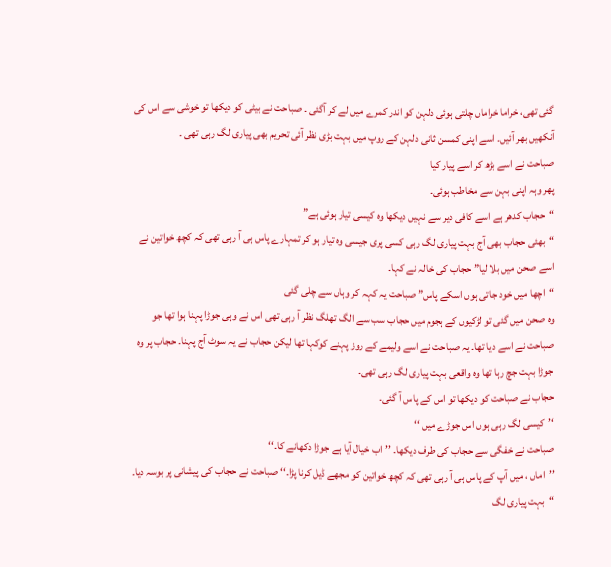گئی تھی، خراما خراماں چلتی ہوئی دلہن کو اندر کمرے میں لے کر آگئی ۔ صباحت نے بیٹی کو دیکھا تو خوشی سے اس کی آنکھیں بھر آئیں۔ اسے اپنی کمسن ثانی دلہن کے روپ میں بہت بڑی نظر آئی تحریم بھی پیاری لگ رہی تھی ۔
صباحت نے اسے بڑھ کر اسے پیار کیا
پھر وہہ اپنی بہن سے مخاطب ہوئی۔
“حجاب کدھر ہے اسے کافی دیر سے نہیں دیکھا وہ کیسی تیار ہوئی ہے”
“بھئی حجاب بھی آج بہت پیاری لگ رہی کسی پری جیسی وہ تیار ہو کر تمہارے پاس ہی آ رہی تھی کہ کچھ خواتین نے اسے صحن میں بلا لیا” حجاب کی خالہ نے کہا۔
“اچھا میں خود جاتی ہوں اسکے پاس” صباحت یہ کہہ کر وہاں سے چلی گئی
وہ صحن میں گئی تو لڑکیوں کے ہجوم میں حجاب سب سے الگ تھلگ نظر آ رہی تھی اس نے وہی جوڑا پہنا ہوا تھا جو صباحت نے اسے دیا تھا۔ یہ صباحت نے اسے ولیمے کے روز پہنے کوکہا تھا لیکن حجاب نے یہ سوٹ آج پہنا۔ حجاب پر وہ جوڑا بہت جچ رہا تھا وہ واقعی بہت پیاری لگ رہی تھی۔
حجاب نے صباحت کو دیکھا تو اس کے پاس آ گئی۔
‘’کیسی لگ رہی ہوں اس جوڑے میں ‘‘
صباحت نے خفگی سے حجاب کی طرف دیکھا۔ ’’اب خیال آیا ہے جوڑا دکھانے کا۔‘‘
’’اماں ، میں آپ کے پاس ہی آ رہی تھی کہ کچھ خواتین کو مجھے ڈیل کرنا پڑا۔‘‘ صباحت نے حجاب کی پیشانی پر بوسہ دیا۔ “بہت پیاری لگ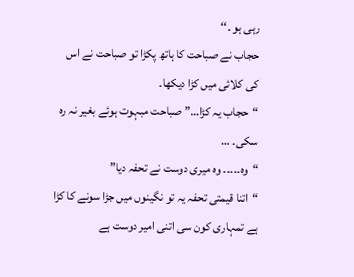رہی ہو ۔‘‘
حجاب نے صباحت کا ہاتھ پکڑا تو صباحت نے اس کی کلائی میں کڑا دیکھا۔
“حجاب یہ کڑا…” صباحت مبہوت ہوئے بغیر نہ رہ سکی۔ …
“وہ۔۔۔۔۔ وہ میری دوست نے تحفہ دیا”
“اتنا قیمتی تحفہ یہ تو نگینوں میں جڑا سونے کا کڑا ہے تمہاری کون سی اتنی امیر دوست ہے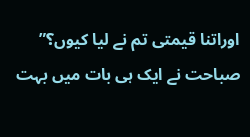اوراتنا قیمتی تم نے لیا کیوں؟”
صباحت نے ایک ہی بات میں بہت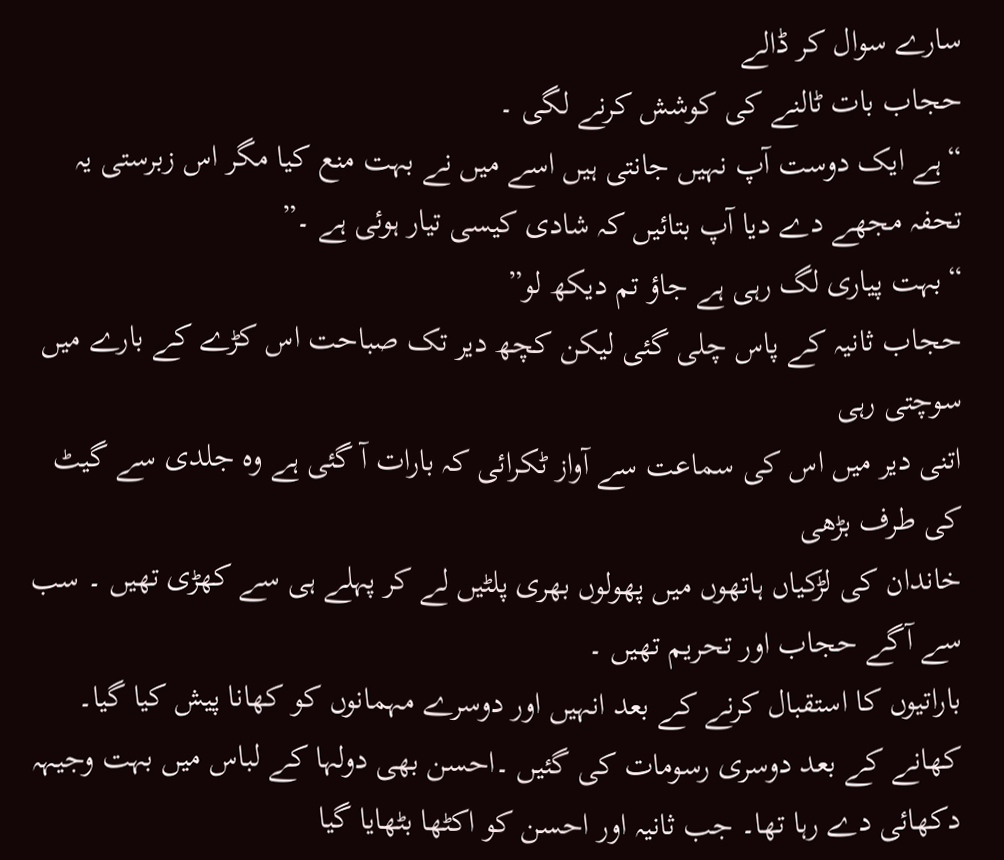سارے سوال کر ڈالے
حجاب بات ٹالنے کی کوشش کرنے لگی ۔
“ہے ایک دوست آپ نہیں جانتی ہیں اسے میں نے بہت منع کیا مگر اس زبرستی یہ تحفہ مجھے دے دیا آپ بتائیں کہ شادی کیسی تیار ہوئی ہے ۔”
“بہت پیاری لگ رہی ہے جاؤ تم دیکھ لو”
حجاب ثانیہ کے پاس چلی گئی لیکن کچھ دیر تک صباحت اس کڑے کے بارے میں سوچتی رہی
اتنی دیر میں اس کی سماعت سے آواز ٹکرائی کہ بارات آ گئی ہے وہ جلدی سے گیٹ کی طرف بڑھی
خاندان کی لڑکیاں ہاتھوں میں پھولوں بھری پلٹیں لے کر پہلے ہی سے کھڑی تھیں ۔ سب سے آگے حجاب اور تحریم تھیں ۔
باراتیوں کا استقبال کرنے کے بعد انہیں اور دوسرے مہمانوں کو کھانا پیش کیا گیا۔ کھانے کے بعد دوسری رسومات کی گئیں ۔احسن بھی دولہا کے لباس میں بہت وجیہہ دکھائی دے رہا تھا۔ جب ثانیہ اور احسن کو اکٹھا بٹھایا گیا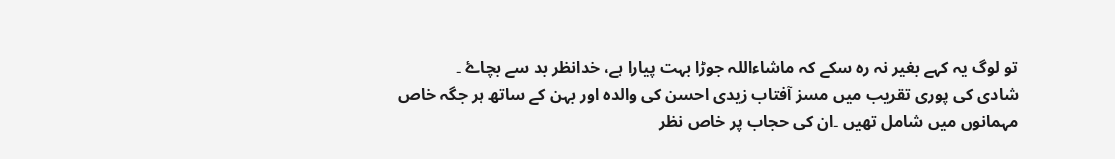تو لوگ یہ کہے بغیر نہ رہ سکے کہ ماشاءاللہ جوڑا بہت پیارا ہے، خدانظر بد سے بچاۓ ۔
شادی کی پوری تقریب میں مسز آفتاب زیدی احسن کی والدہ اور بہن کے ساتھ ہر جگہ خاص مہمانوں میں شامل تھیں ۔ان کی حجاب پر خاص نظر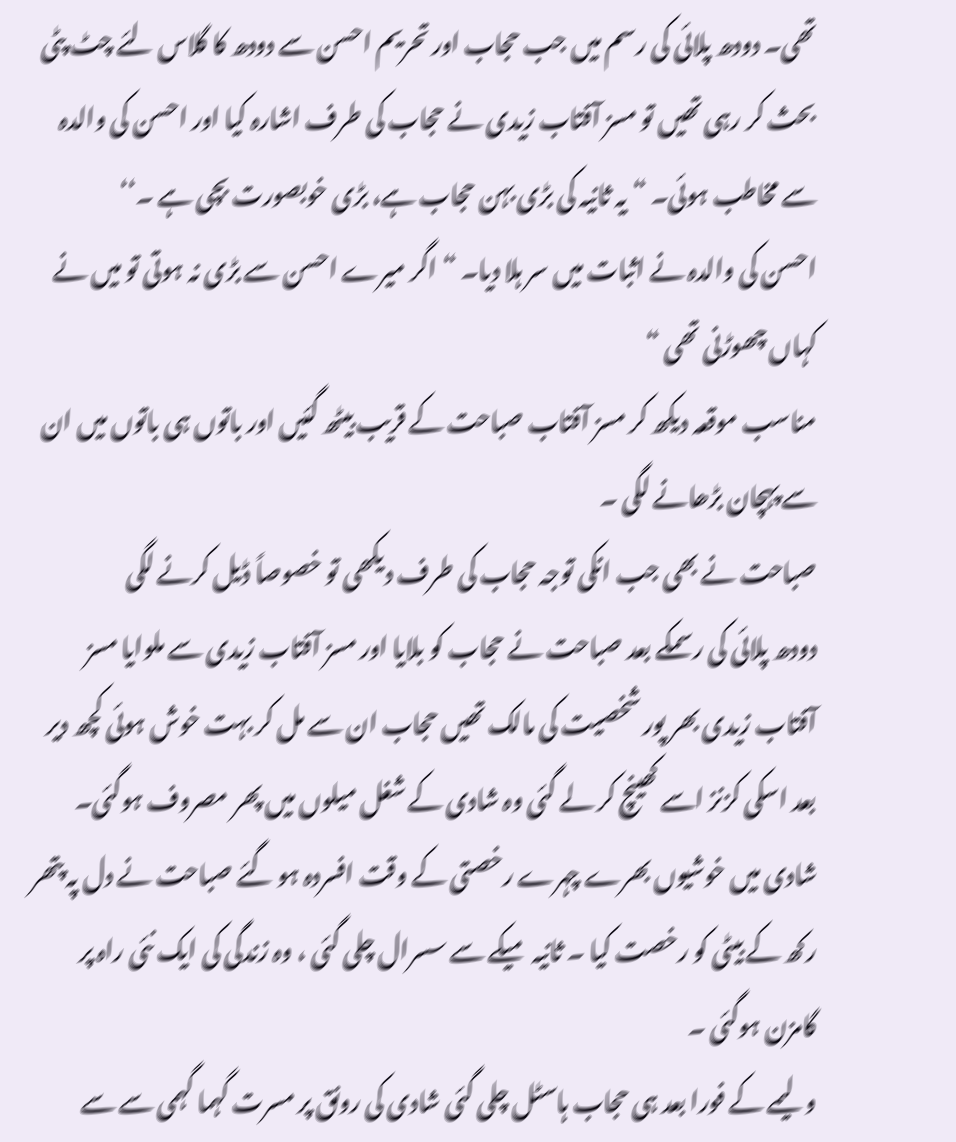تھی۔ دودھ پلائی کی رسم میں جب حجاب اور تحریم احسن سے دودھ کا گلاس لئے چٹ پٹی بحث کر رہی تھیں تو مسز آفتاب زیدی نے حجاب کی طرف اشارہ کیا اور احسن کی والدہ سے مخاطب ہوئی۔ “یہ ثانیہ کی بڑی بہن حجاب ہے، بڑی خوبصورت بچی ہے ۔‘‘
احسن کی والدہ نے اثبات میں سر ہلا دیا۔ “اگر میرے احسن سے بڑی نہ ہوتی تو میں نے کہاں چھوڑنی تھی “
مناسب موقعہ دیکھ کر مسز آفتاب صباحت کے قریب بیٹھ گئیں اور باتوں ہی باتوں میں ان سے پہچان بڑھانے لگی ۔
صباحت نے بھی جب انکی توجہ حجاب کی طرف دیکھی تو خصوصاً ڈیل کرنے لگی
دودھ پلائی کی رسمکے بعد صباحت نے حجاب کو بلایا اور مسز آفتاب زیدی سے ملوایا مسز آفتاب زیدی بھر پور شخصیت کی مالک تھیں حجاب ان سے مل کر بہت خوش ہوئی کچھ دیر بعد اسکی کزنز اسے کھینچ کر لے گئی وہ شادی کے شغل میلوں میں پھر مصروف ہوگئی۔
شادی میں خوشیوں بھرے چہرے رخصتی کے وقت افسردہ ہو گئے صباحت نے دل پہ پتھر رکھ کے بیٹی کو رخصت کیا ۔ ثانیہ میکے سے سسرال چلی گئی ، وہ زندگی کی ایک نئی راہ پر گامزن ہوگئی ۔
ولیمے کے فورا بعد ہی حجاب ہاسٹل چلی گئی شادی کی رونق پر مسرت گہما گہمی سے سے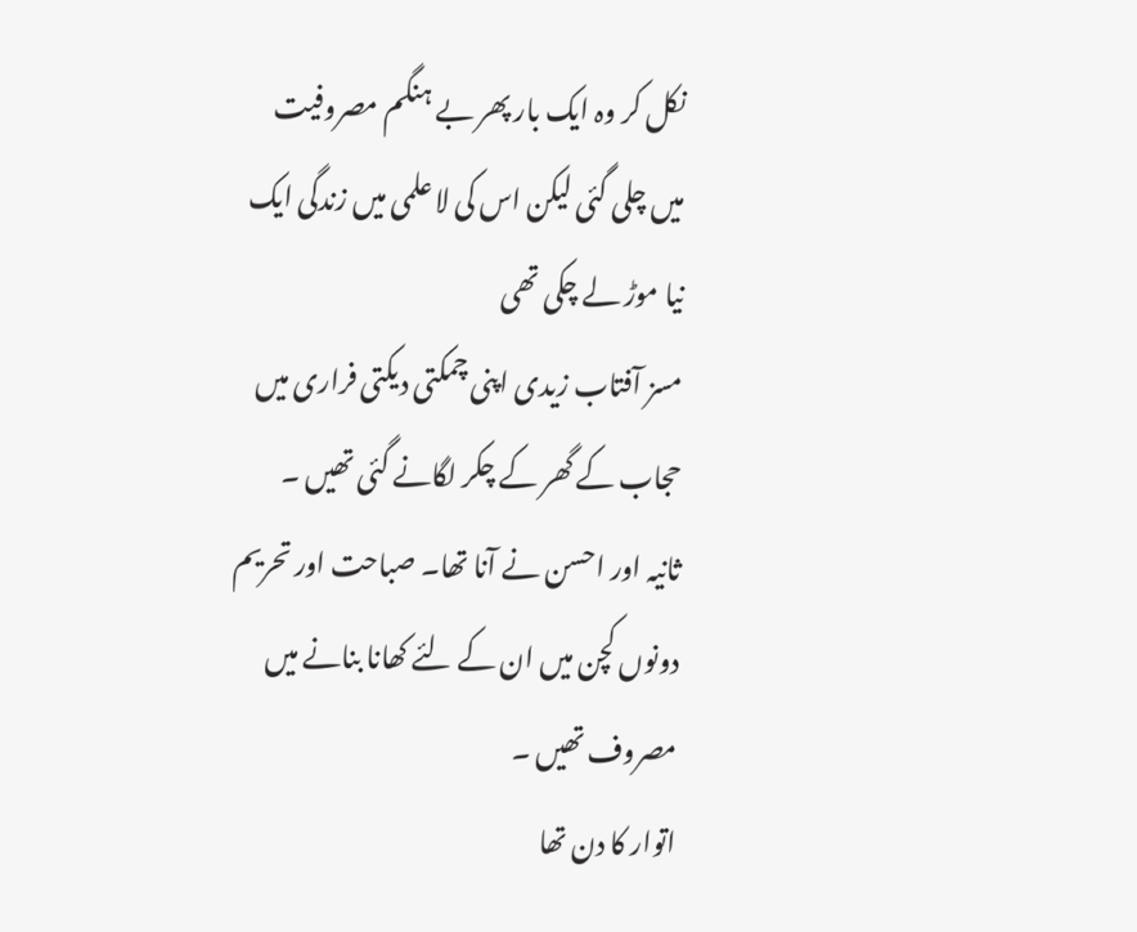نکل کر وہ ایک بار پھر بے ہنگم مصروفیت میں چلی گئی لیکن اس کی لا علمی میں زندگی ایک نیا موڑ لے چکی تھی
مسز آفتاب زیدی اپنی چمکتی دیکتی فراری میں حجاب کے گھر کے چکر لگانے گئی تھیں ۔
ثانیہ اور احسن نے آنا تھا۔ صباحت اور تحریم دونوں کچن میں ان کے لئے کھانا بنانے میں مصروف تھیں ۔
اتوار کا دن تھا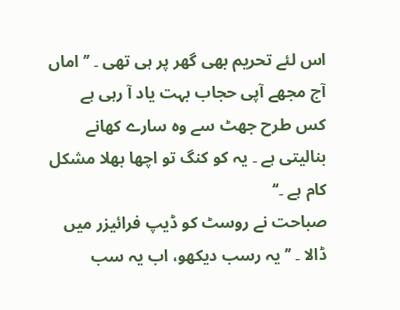اس لئے تحریم بھی گھر پر ہی تھی ۔ ’’اماں آج مجھے آپی حجاب بہت یاد آ رہی ہے کس طرح جھٹ سے وہ سارے کھانے بنالیتی ہے ۔ یہ کو کنگ تو اچھا بھلا مشکل کام ہے ۔‘‘
صباحت نے روسٹ کو ڈیپ فرائیزر میں ڈالا ۔ ’’ یہ رسب دیکھو، اب یہ سب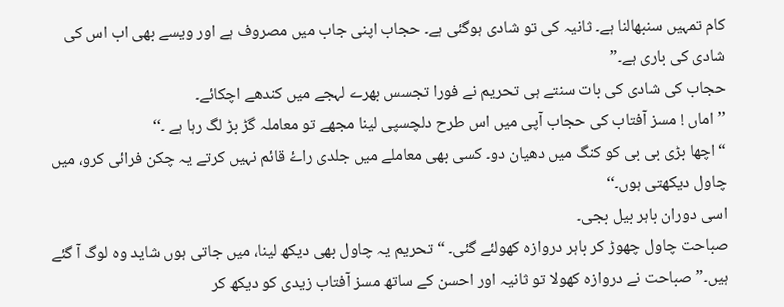کام تمہیں سنبھالنا ہے۔ ثانیہ کی تو شادی ہوگئی ہے۔ حجاب اپنی جاب میں مصروف ہے اور ویسے بھی اب اس کی شادی کی باری ہے۔”
حجاب کی شادی کی بات سنتے ہی تحریم نے فورا تجسس بھرے لہجے میں کندھے اچکائے۔
’’اماں ! مسز آفتاب کی حجاب آپی میں اس طرح دلچسپی لینا مجھے تو معاملہ گڑ بڑ لگ رہا ہے ۔‘‘
“اچھا بڑی بی بی کو کنگ میں دھیان دو۔ کسی بھی معاملے میں جلدی راۓ قائم نہیں کرتے یہ چکن فرائی کرو، میں چاول دیکھتی ہوں۔‘‘
اسی دوران باہر بیل بجی۔
صباحت چاول چھوڑ کر باہر دروازہ کھولئے گئی۔ “تحریم یہ چاول بھی دیکھ لینا، میں جاتی ہوں شاید وہ لوگ آ گئے ہیں۔” صباحت نے دروازہ کھولا تو ثانیہ اور احسن کے ساتھ مسز آفتاب زیدی کو دیکھ کر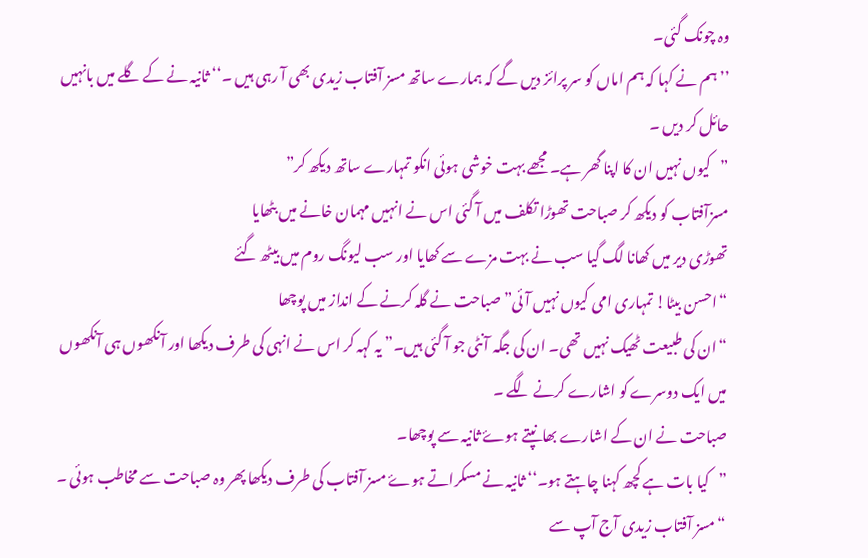وہ چونک گئی۔
’’ہم نے کہا کہ ہم اماں کو سر پرائز دیں گے کہ ہمارے ساتھ مسز آفتاب زیدی بھی آ رہی ہیں ۔‘‘ ثانیہ نے کے گلے میں بانہیں حائل کر دیں ۔
”کیوں نہیں ان کا اپنا گھر ہے۔ مجھے بہت خوشی ہوئی انکو تمہارے ساتھ دیکھ کر”
مسزآفتاب کو دیکھ کر صباحت تھوڑا تکلف میں آ گئی اس نے انہیں مہمان خانے میں بٹھایا
تھوڑی دیر میں کھانا لگ گیا سب نے بہت مزے سے کھایا اور سب لیونگ روم میں بیٹھ گئے
“احسن بیٹا! تمہاری امی کیوں نہیں آئی” صباحت نے گلہ کرنے کے انداز میں پوچھا
“ان کی طبیعت ٹھیک نہیں تھی۔ ان کی جگہ آنٹی جو آ گئی ہیں۔” یہ کہہ کر اس نے انہی کی طرف دیکھا اور آنکھوں ہی آنکھوں میں ایک دوسرے کو اشارے کرنے لگے ۔
صباحت نے ان کے اشارے بھانپتے ہوۓ ثانیہ سے پوچھا۔
”کیا بات ہے کچھ کہنا چاہتے ہو۔‘‘ ثانیہ نے مسکراتے ہوۓ مسز آفتاب کی طرف دیکھا پھر وہ صباحت سے مخاطب ہوئی ۔
“مسز آفتاب زیدی آج آپ سے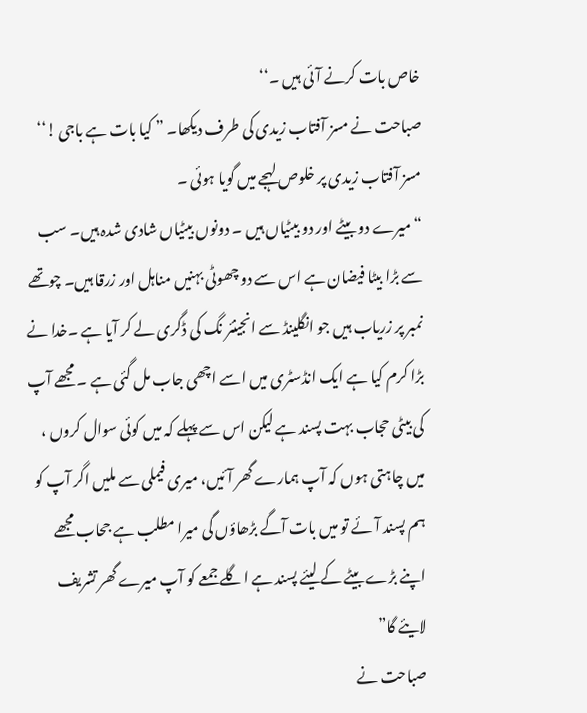خاص بات کرنے آئی ہیں ۔‘‘
صباحت نے مسز آفتاب زیدی کی طرف دیکھا۔ ” کیا بات ہے باجی !‘‘
مسز آفتاب زیدی پر خلوص لہجے میں گویا ہوئی ۔
“میرے دو بیٹے اور دو بیٹیاں ہیں ۔ دونوں بیٹیاں شادی شدہ ہیں۔ سب سے بڑا بیٹا فیضان ہے اس سے دو چھوٹی بہنیں مناہل اور زرقا ہیں۔ چوتھے نمبر پر زریاب ہیں جو انگلینڈ سے انجینئر نگ کی ڈگری لے کر آیا ہے ۔خدا نے بڑا کرم کیا ہے ایک انڈسٹری میں اسے اچھی جاب مل گئی ہے ۔ مجھے آپ کی بیٹی حجاب بہت پسند ہے لیکن اس سے پہلے کہ میں کوئی سوال کروں ، میں چاہتی ہوں کہ آپ ہمارے گھر آئیں، میری فیملی سے ملیں اگر آپ کو ہم پسند آئے تو میں بات آگے بڑھاؤں گی میرا مطلب ہے جحاب مجھے اپنے بڑے بیٹے کے لیئے پسند ہے اگلے جمعے کو آپ میرے گھر تشریف لایئے گا”
صباحت نے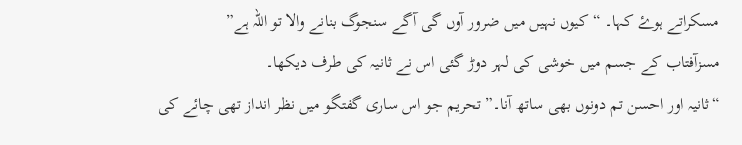مسکراتے ہوۓ کہا۔ “کیوں نہیں میں ضرور آوں گی آگے سنجوگ بنانے والا تو اللہ ہے”
مسزآفتاب کے جسم میں خوشی کی لہر دوڑ گئی اس نے ثانیہ کی طرف دیکھا۔
“ثانیہ اور احسن تم دونوں بھی ساتھ آنا۔” تحریم جو اس ساری گفتگو میں نظر انداز تھی چائے کی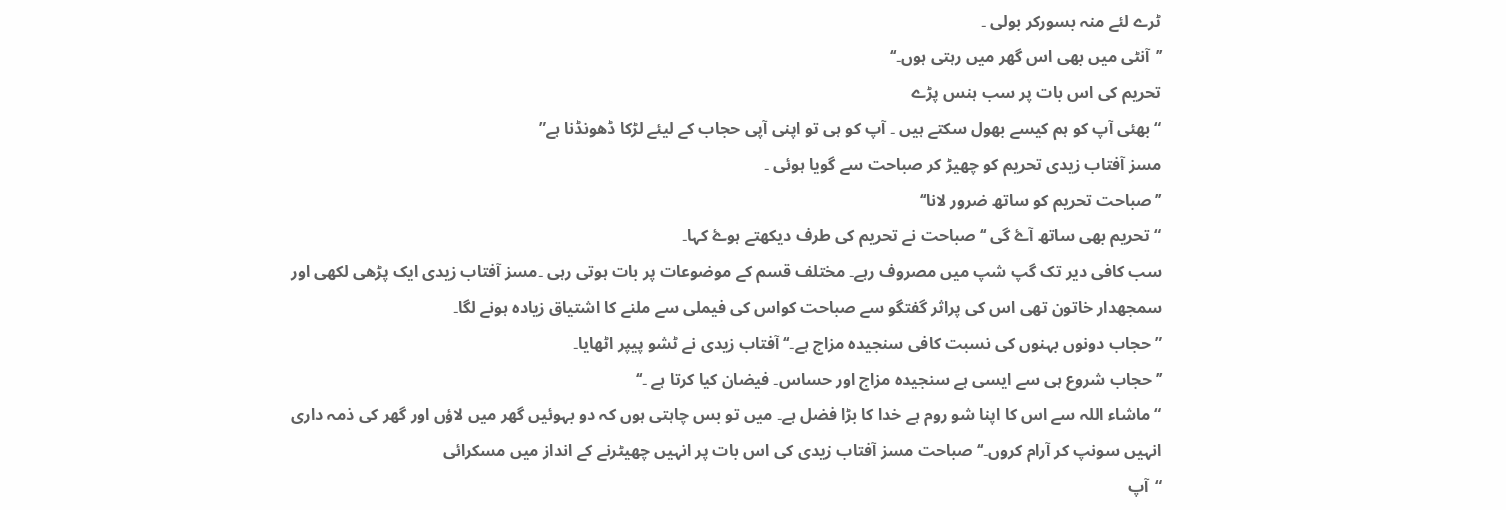ٹرے لئے منہ بسورکر بولی ۔
’’آنٹی میں بھی اس گھر میں رہتی ہوں۔‘‘
تحریم کی اس بات پر سب ہنس پڑے
“بھئی آپ کو ہم کیسے بھول سکتے ہیں ۔ آپ کو ہی تو اپنی آپی حجاب کے لیئے لڑکا ڈھونڈنا ہے”
مسز آفتاب زیدی تحریم کو چھیڑ کر صباحت سے گویا ہوئی ۔
’’صباحت تحریم کو ساتھ ضرور لانا‘‘
“تحریم بھی ساتھ آۓ گی ‘‘ صباحت نے تحریم کی طرف دیکھتے ہوۓ کہا۔
سب کافی دیر تک گپ شپ میں مصروف رہے۔ مختلف قسم کے موضوعات پر بات ہوتی رہی ۔مسز آفتاب زیدی ایک پڑھی لکھی اور سمجھدار خاتون تھی اس کی پراثر گفتگو سے صباحت کواس کی فیملی سے ملنے کا اشتیاق زیادہ ہونے لگا۔
”حجاب دونوں بہنوں کی نسبت کافی سنجیدہ مزاج ہے۔‘‘ آفتاب زیدی نے ٹشو پیپر اٹھایا۔
’’ حجاب شروع ہی سے ایسی ہے سنجیدہ مزاج اور حساس۔ فیضان کیا کرتا ہے ۔‘‘
“ماشاء اللہ سے اس کا اپنا شو روم ہے خدا کا بڑا فضل ہے۔ میں تو بس چاہتی ہوں کہ دو بہوئیں گھر میں لاؤں اور گھر کی ذمہ داری انہیں سونپ کر آرام کروں۔‘‘ صباحت مسز آفتاب زیدی کی اس بات پر انہیں چھیٹرنے کے انداز میں مسکرائی
“آپ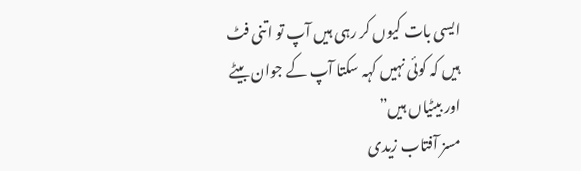ایسی بات کیوں کر رہی ہیں آپ تو اتنی فٹ ہیں کہ کوئی نہیں کہہ سکتا آپ کے جوان بیٹے اور بیٹیاں ہیں”
مسز آفتاب زیدی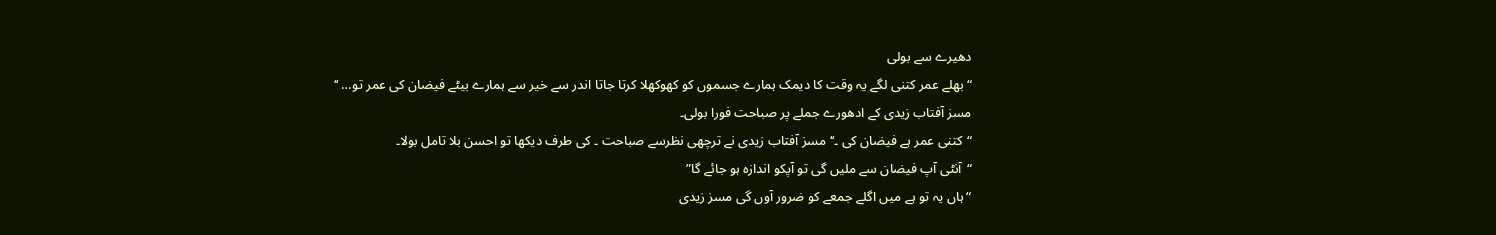دھیرے سے بولی
“بھلے عمر کتنی لگے یہ وقت کا دیمک ہمارے جسموں کو کھوکھلا کرتا جاتا اندر سے خیر سے ہمارے بیٹے فیضان کی عمر تو… ‘‘
مسز آفتاب زیدی کے ادھورے جملے پر صباحت فورا بولی۔
“کتنی عمر ہے فیضان کی ۔‘‘مسز آفتاب زیدی نے ترچھی نظرسے صباحت ۔ کی طرف دیکھا تو احسن بلا تامل بولا۔
“آنٹی آپ فیضان سے ملیں گی تو آپکو اندازہ ہو جائے گا”
“ہاں یہ تو ہے میں اگلے جمعے کو ضرور آوں گی مسز زیدی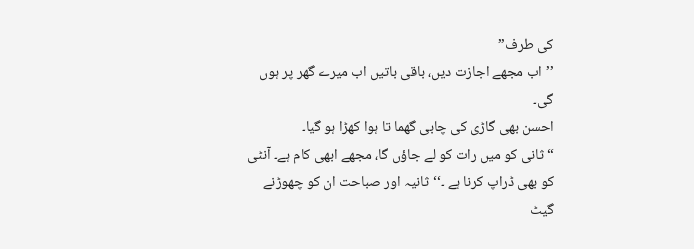کی طرف”
’’اب مجھے اجازت دیں، باقی باتیں اب میرے گھر پر ہوں گی۔
احسن بھی گاڑی کی چابی گھما تا ہوا کھڑا ہو گیا۔
“ثانی کو میں رات کو لے جاؤں گا، مجھے ابھی کام ہے۔ آنٹی کو بھی ڈراپ کرنا ہے ۔‘‘ ثانیہ اور صباحت ان کو چھوڑنے گیٹ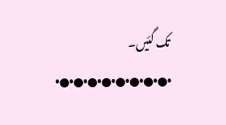تک گئیں۔
•●•●•●•●•●•●•●•●•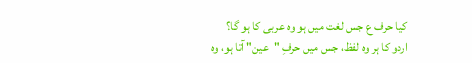کیا حرف ع جس لغت میں ہو وہ عربی کا ہو گا؟
اردو کا ہر وہ لفظ، جس میں حرفِ "عین" آتا ہو، وہ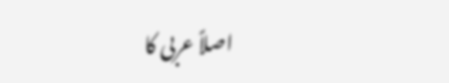اصلاً عربی کا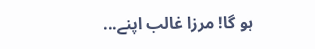ہو گا! مرزا غالب اپنے...